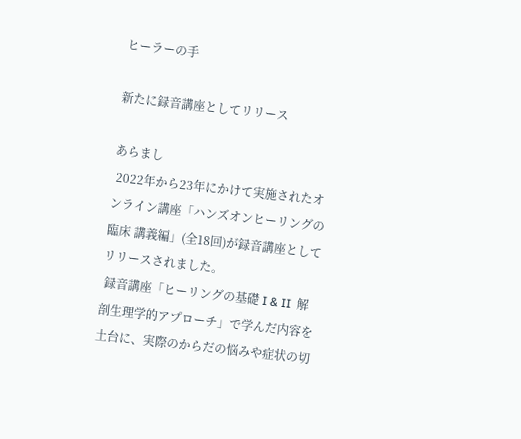ヒーラーの手

新たに録音講座としてリリース

あらまし
 2022年から23年にかけて実施されたオンライン講座「ハンズオンヒーリングの臨床 講義編」(全18回)が録音講座としてリリースされました。
 録音講座「ヒーリングの基礎 I & II  解剖生理学的アプローチ」で学んだ内容を土台に、実際のからだの悩みや症状の切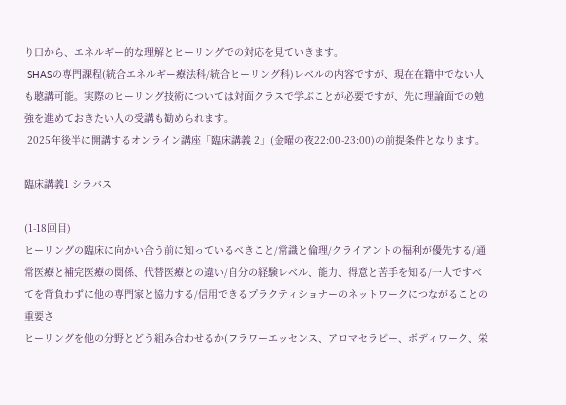り口から、エネルギー的な理解とヒーリングでの対応を見ていきます。
 SHASの専門課程(統合エネルギー療法科/統合ヒーリング科)レベルの内容ですが、現在在籍中でない人も聴講可能。実際のヒーリング技術については対面クラスで学ぶことが必要ですが、先に理論面での勉強を進めておきたい人の受講も勧められます。
 2025年後半に開講するオンライン講座「臨床講義 2」(金曜の夜22:00-23:00)の前提条件となります。

臨床講義1 シラバス

(1-18回目)
ヒーリングの臨床に向かい合う前に知っているべきこと/常識と倫理/クライアントの福利が優先する/通常医療と補完医療の関係、代替医療との違い/自分の経験レベル、能力、得意と苦手を知る/一人ですべてを背負わずに他の専門家と協力する/信用できるプラクティショナーのネットワークにつながることの重要さ
ヒーリングを他の分野とどう組み合わせるか(フラワーエッセンス、アロマセラピー、ボディワーク、栄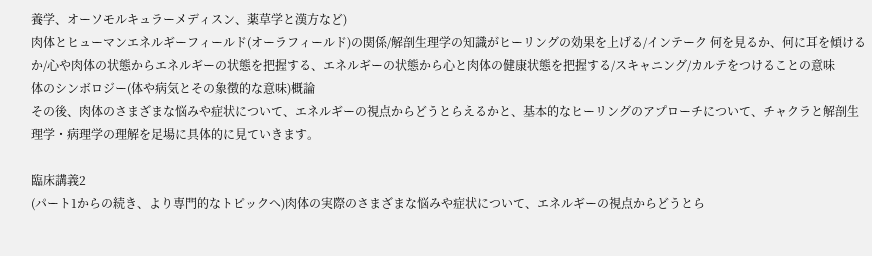養学、オーソモルキュラーメディスン、薬草学と漢方など)
肉体とヒューマンエネルギーフィールド(オーラフィールド)の関係/解剖生理学の知識がヒーリングの効果を上げる/インテーク 何を見るか、何に耳を傾けるか/心や肉体の状態からエネルギーの状態を把握する、エネルギーの状態から心と肉体の健康状態を把握する/スキャニング/カルテをつけることの意味
体のシンボロジー(体や病気とその象徴的な意味)概論
その後、肉体のさまざまな悩みや症状について、エネルギーの視点からどうとらえるかと、基本的なヒーリングのアプローチについて、チャクラと解剖生理学・病理学の理解を足場に具体的に見ていきます。

臨床講義2
(パート1からの続き、より専門的なトピックへ)肉体の実際のさまざまな悩みや症状について、エネルギーの視点からどうとら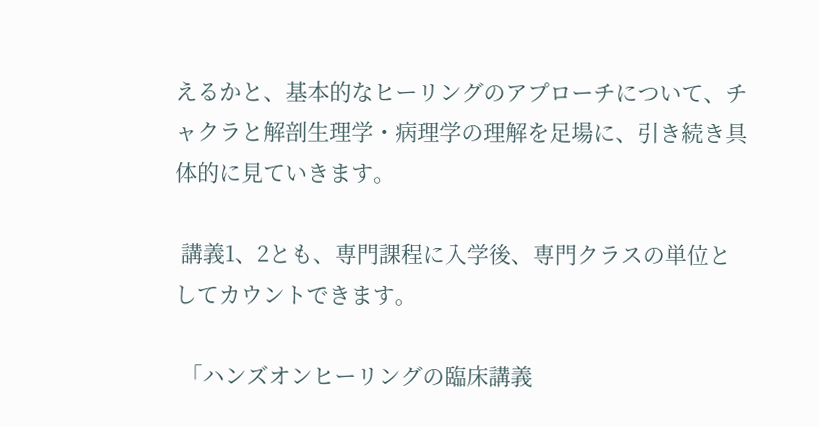えるかと、基本的なヒーリングのアプローチについて、チャクラと解剖生理学・病理学の理解を足場に、引き続き具体的に見ていきます。

 講義1、2とも、専門課程に入学後、専門クラスの単位としてカウントできます。

 「ハンズオンヒーリングの臨床講義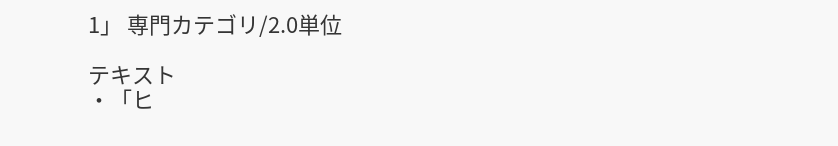1」 専門カテゴリ/2.0単位

テキスト
・「ヒ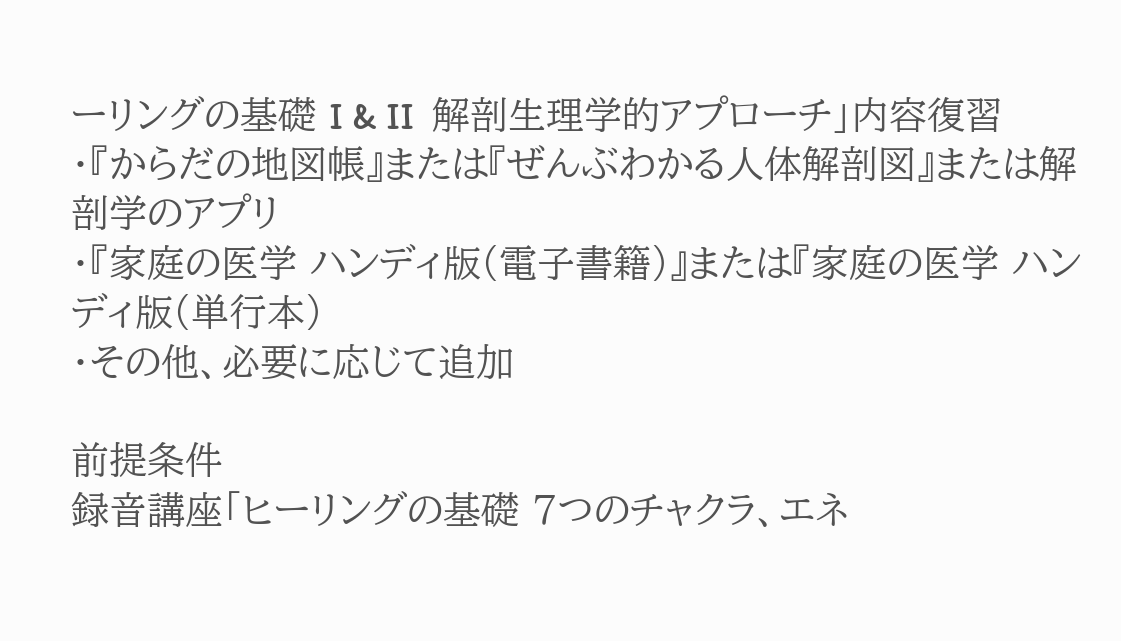ーリングの基礎 I & II  解剖生理学的アプローチ」内容復習
・『からだの地図帳』または『ぜんぶわかる人体解剖図』または解剖学のアプリ
・『家庭の医学 ハンディ版(電子書籍)』または『家庭の医学 ハンディ版(単行本)
・その他、必要に応じて追加

前提条件
録音講座「ヒーリングの基礎 7つのチャクラ、エネ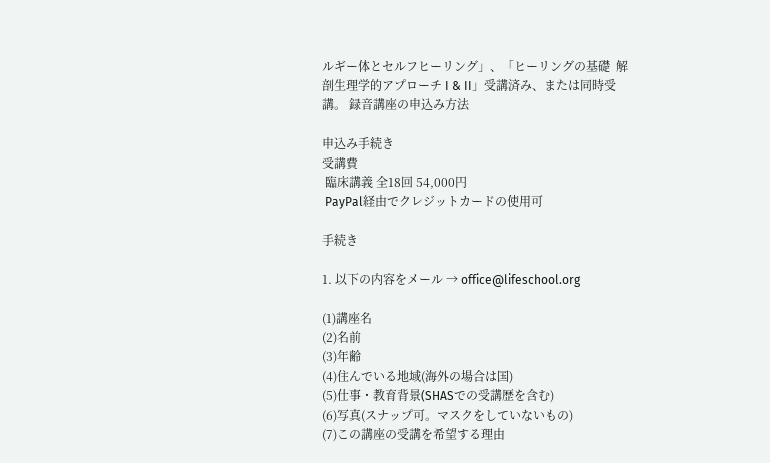ルギー体とセルフヒーリング」、「ヒーリングの基礎  解剖生理学的アプローチ I & II」受講済み、または同時受講。 録音講座の申込み方法

申込み手続き
受講費
 臨床講義 全18回 54,000円
 PayPal経由でクレジットカードの使用可

手続き

1. 以下の内容をメール → office@lifeschool.org

(1)講座名
(2)名前
(3)年齢
(4)住んでいる地域(海外の場合は国)
(5)仕事・教育背景(SHASでの受講歴を含む)
(6)写真(スナップ可。マスクをしていないもの)
(7)この講座の受講を希望する理由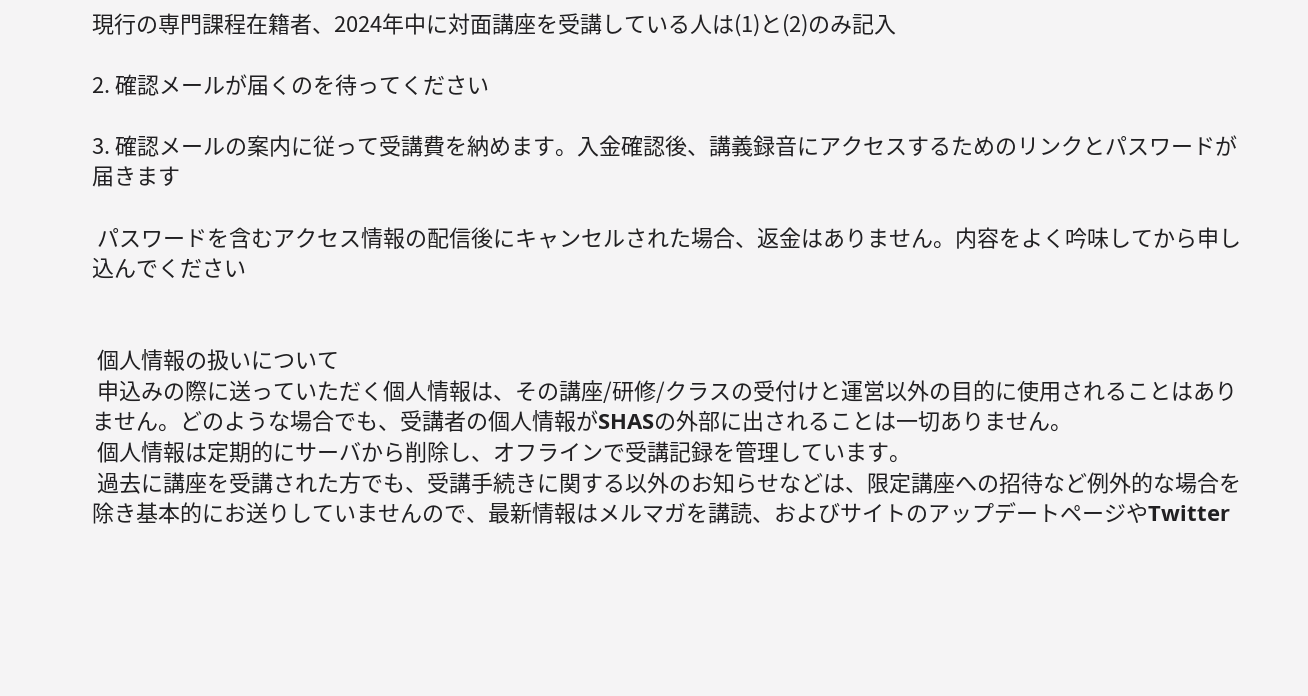現行の専門課程在籍者、2024年中に対面講座を受講している人は(1)と(2)のみ記入

2. 確認メールが届くのを待ってください

3. 確認メールの案内に従って受講費を納めます。入金確認後、講義録音にアクセスするためのリンクとパスワードが届きます

 パスワードを含むアクセス情報の配信後にキャンセルされた場合、返金はありません。内容をよく吟味してから申し込んでください


 個人情報の扱いについて
 申込みの際に送っていただく個人情報は、その講座/研修/クラスの受付けと運営以外の目的に使用されることはありません。どのような場合でも、受講者の個人情報がSHASの外部に出されることは一切ありません。
 個人情報は定期的にサーバから削除し、オフラインで受講記録を管理しています。
 過去に講座を受講された方でも、受講手続きに関する以外のお知らせなどは、限定講座への招待など例外的な場合を除き基本的にお送りしていませんので、最新情報はメルマガを講読、およびサイトのアップデートページやTwitter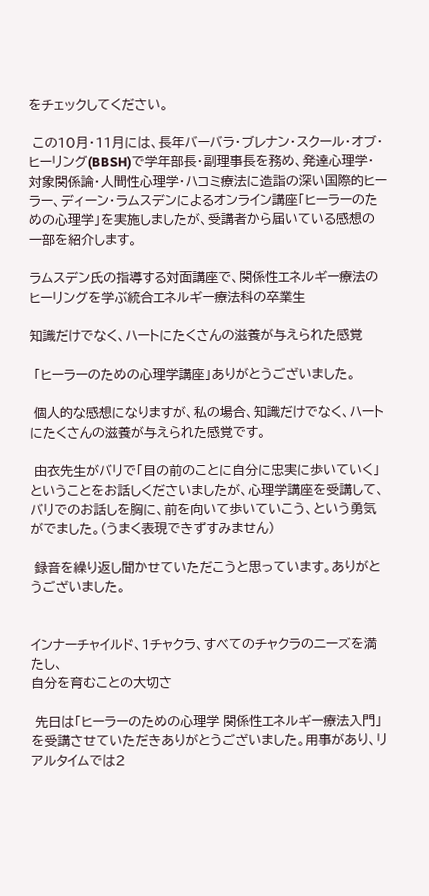をチェックしてください。

 この10月・11月には、長年バーバラ・ブレナン・スクール・オブ・ヒーリング(BBSH)で学年部長・副理事長を務め、発達心理学・対象関係論・人間性心理学・ハコミ療法に造詣の深い国際的ヒーラー、ディーン・ラムスデンによるオンライン講座「ヒーラーのための心理学」を実施しましたが、受講者から届いている感想の一部を紹介します。

ラムスデン氏の指導する対面講座で、関係性エネルギー療法のヒーリングを学ぶ統合エネルギー療法科の卒業生

知識だけでなく、ハートにたくさんの滋養が与えられた感覚

 「ヒーラーのための心理学講座」ありがとうございました。

 個人的な感想になりますが、私の場合、知識だけでなく、ハートにたくさんの滋養が与えられた感覚です。

 由衣先生がバリで「目の前のことに自分に忠実に歩いていく」ということをお話しくださいましたが、心理学講座を受講して、バリでのお話しを胸に、前を向いて歩いていこう、という勇気がでました。(うまく表現できずすみません)

 録音を繰り返し聞かせていただこうと思っています。ありがとうございました。


インナーチャイルド、1チャクラ、すべてのチャクラのニーズを満たし、
自分を育むことの大切さ

 先日は「ヒーラーのための心理学 関係性エネルギー療法入門」を受講させていただきありがとうございました。用事があり、リアルタイムでは2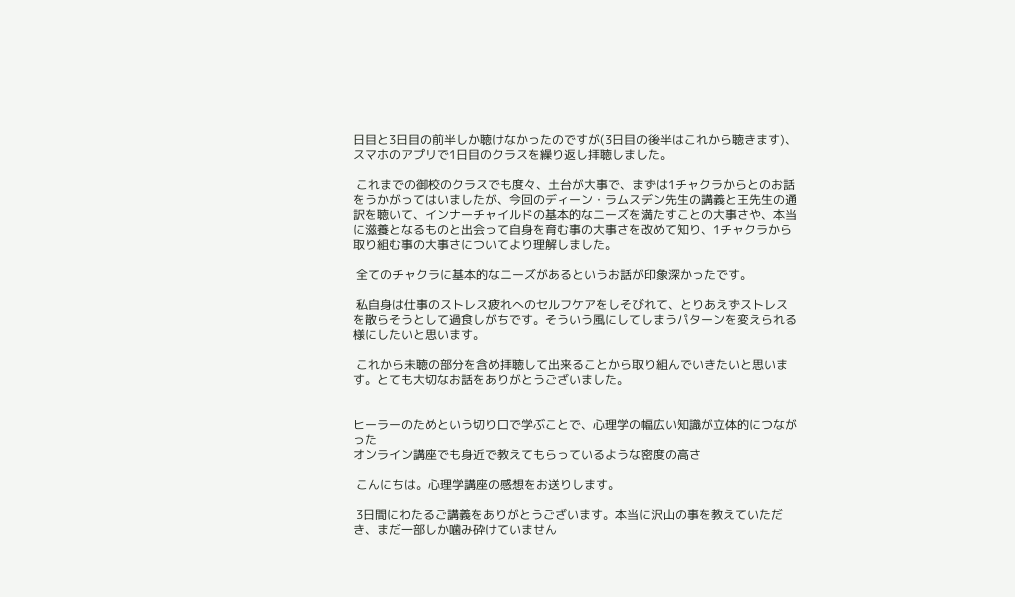日目と3日目の前半しか聴けなかったのですが(3日目の後半はこれから聴きます)、スマホのアプリで1日目のクラスを繰り返し拝聴しました。

 これまでの御校のクラスでも度々、土台が大事で、まずは1チャクラからとのお話をうかがってはいましたが、今回のディーン・ラムスデン先生の講義と王先生の通訳を聴いて、インナーチャイルドの基本的なニーズを満たすことの大事さや、本当に滋養となるものと出会って自身を育む事の大事さを改めて知り、1チャクラから取り組む事の大事さについてより理解しました。

 全てのチャクラに基本的なニーズがあるというお話が印象深かったです。

 私自身は仕事のストレス疲れへのセルフケアをしそびれて、とりあえずストレスを散らそうとして過食しがちです。そういう風にしてしまうパターンを変えられる様にしたいと思います。

 これから未聴の部分を含め拝聴して出来ることから取り組んでいきたいと思います。とても大切なお話をありがとうございました。


ヒーラーのためという切り口で学ぶことで、心理学の幅広い知識が立体的につながった
オンライン講座でも身近で教えてもらっているような密度の高さ

 こんにちは。心理学講座の感想をお送りします。

 3日間にわたるご講義をありがとうございます。本当に沢山の事を教えていただき、まだ一部しか噛み砕けていません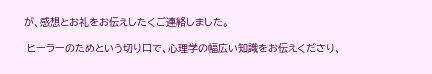が、感想とお礼をお伝えしたくご連絡しました。

 ヒーラーのためという切り口で、心理学の幅広い知識をお伝えくださり、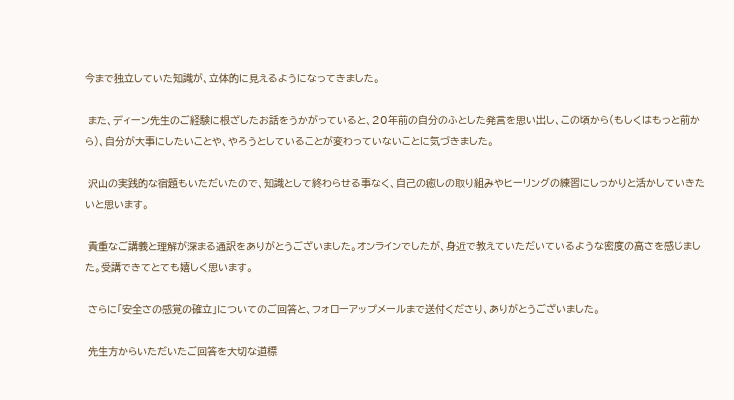今まで独立していた知識が、立体的に見えるようになってきました。

 また、ディーン先生のご経験に根ざしたお話をうかがっていると、20年前の自分のふとした発言を思い出し、この頃から(もしくはもっと前から)、自分が大事にしたいことや、やろうとしていることが変わっていないことに気づきました。

 沢山の実践的な宿題もいただいたので、知識として終わらせる事なく、自己の癒しの取り組みやヒーリングの練習にしっかりと活かしていきたいと思います。

 貴重なご講義と理解が深まる通訳をありがとうございました。オンラインでしたが、身近で教えていただいているような密度の高さを感じました。受講できてとても嬉しく思います。

 さらに「安全さの感覚の確立」についてのご回答と、フォローアップメールまで送付くださり、ありがとうございました。

 先生方からいただいたご回答を大切な道標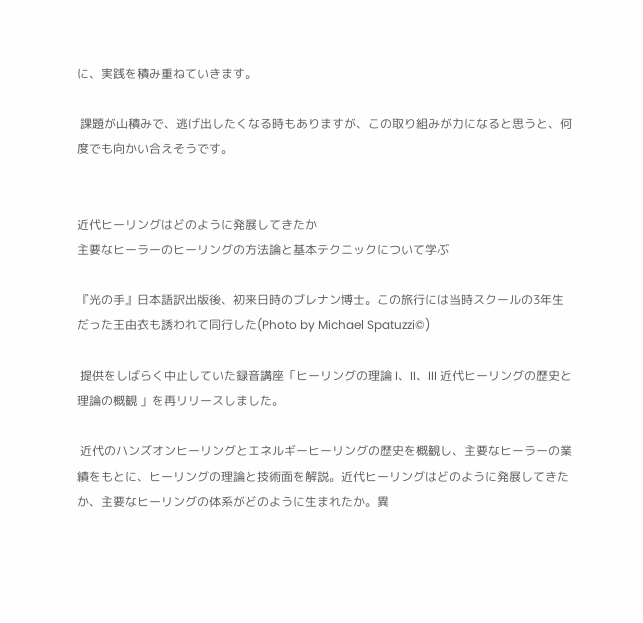に、実践を積み重ねていきます。

 課題が山積みで、逃げ出したくなる時もありますが、この取り組みが力になると思うと、何度でも向かい合えそうです。


近代ヒーリングはどのように発展してきたか
主要なヒーラーのヒーリングの方法論と基本テクニックについて学ぶ

『光の手』日本語訳出版後、初来日時のブレナン博士。この旅行には当時スクールの3年生だった王由衣も誘われて同行した(Photo by Michael Spatuzzi©)

 提供をしばらく中止していた録音講座「ヒーリングの理論 I、II、III 近代ヒーリングの歴史と理論の概観 」を再リリースしました。

 近代のハンズオンヒーリングとエネルギーヒーリングの歴史を概観し、主要なヒーラーの業績をもとに、ヒーリングの理論と技術面を解説。近代ヒーリングはどのように発展してきたか、主要なヒーリングの体系がどのように生まれたか。異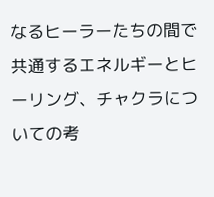なるヒーラーたちの間で共通するエネルギーとヒーリング、チャクラについての考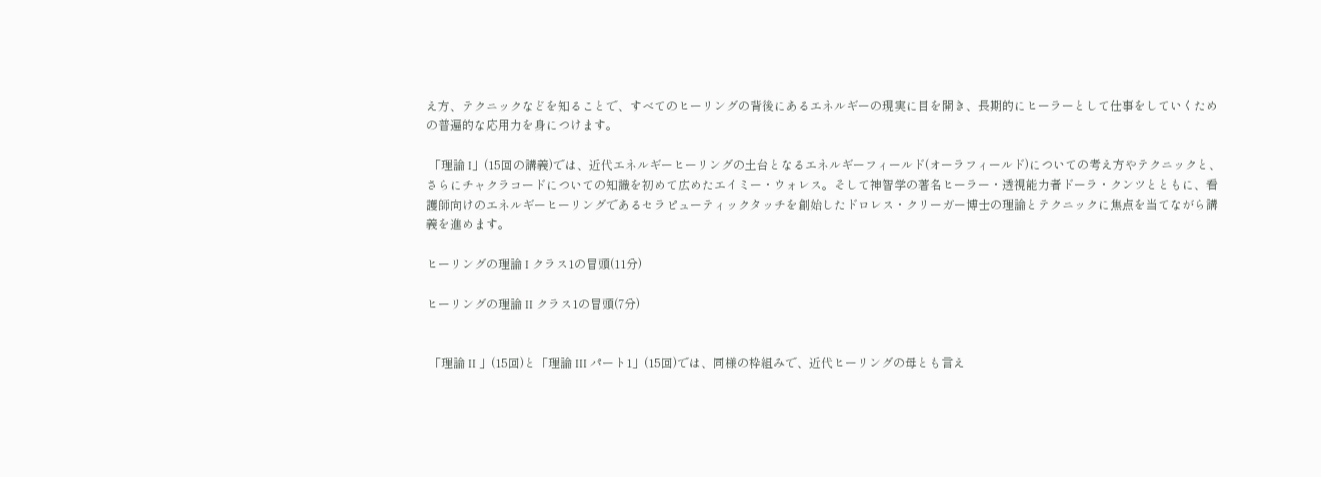え方、テクニックなどを知ることで、すべてのヒーリングの背後にあるエネルギーの現実に目を開き、長期的にヒーラーとして仕事をしていくための普遍的な応用力を身につけます。

 「理論 I」(15回の講義)では、近代エネルギーヒーリングの土台となるエネルギーフィールド(オーラフィールド)についての考え方やテクニックと、さらにチャクラコードについての知識を初めて広めたエイミー・ウォレス。そして神智学の著名ヒーラー・透視能力者ドーラ・クンツとともに、看護師向けのエネルギーヒーリングであるセラピューティックタッチを創始したドロレス・クリーガー博士の理論とテクニックに焦点を当てながら講義を進めます。

ヒーリングの理論 I クラス1の冒頭(11分)

ヒーリングの理論 II クラス1の冒頭(7分)


 「理論 II 」(15回)と「理論 III パート1」(15回)では、同様の枠組みで、近代ヒーリングの母とも言え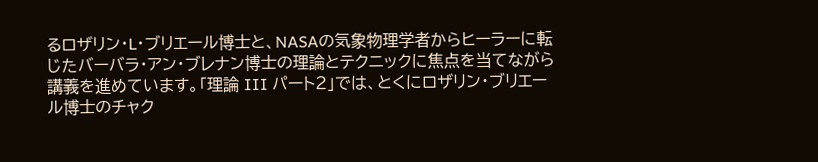るロザリン・L・ブリエール博士と、NASAの気象物理学者からヒーラーに転じたバーバラ・アン・ブレナン博士の理論とテクニックに焦点を当てながら講義を進めています。「理論 III パート2」では、とくにロザリン・ブリエール博士のチャク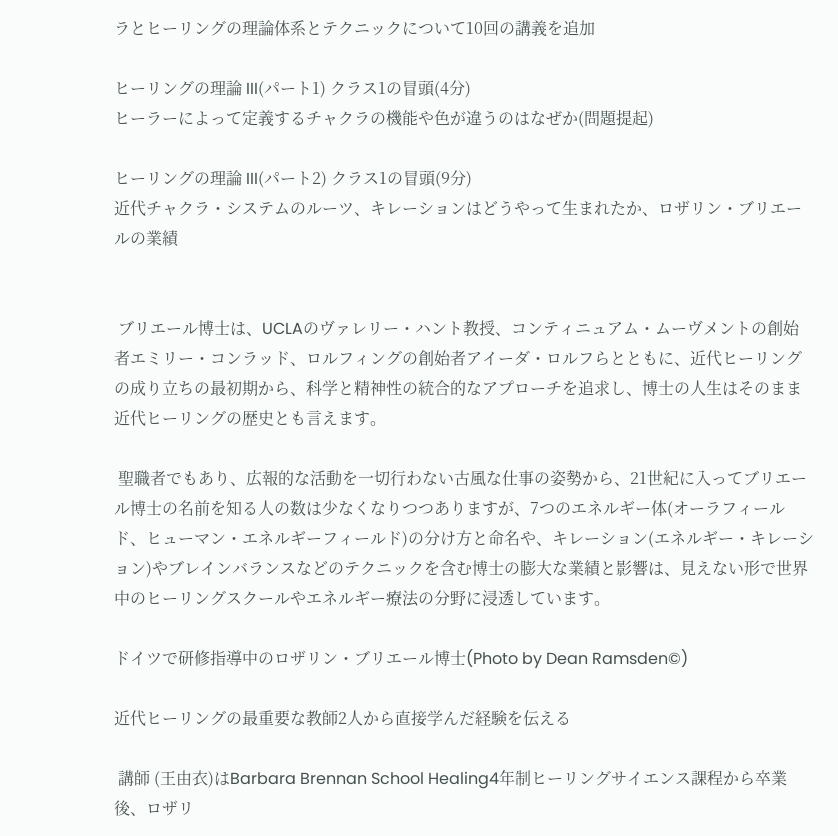ラとヒーリングの理論体系とテクニックについて10回の講義を追加

ヒーリングの理論 III(パート1) クラス1の冒頭(4分)
ヒーラーによって定義するチャクラの機能や色が違うのはなぜか(問題提起)

ヒーリングの理論 III(パート2) クラス1の冒頭(9分)
近代チャクラ・システムのルーツ、キレーションはどうやって生まれたか、ロザリン・ブリエールの業績


 ブリエール博士は、UCLAのヴァレリー・ハント教授、コンティニュアム・ムーヴメントの創始者エミリー・コンラッド、ロルフィングの創始者アイーダ・ロルフらとともに、近代ヒーリングの成り立ちの最初期から、科学と精神性の統合的なアプローチを追求し、博士の人生はそのまま近代ヒーリングの歴史とも言えます。

 聖職者でもあり、広報的な活動を一切行わない古風な仕事の姿勢から、21世紀に入ってブリエール博士の名前を知る人の数は少なくなりつつありますが、7つのエネルギー体(オーラフィールド、ヒューマン・エネルギーフィールド)の分け方と命名や、キレーション(エネルギー・キレーション)やブレインバランスなどのテクニックを含む博士の膨大な業績と影響は、見えない形で世界中のヒーリングスクールやエネルギー療法の分野に浸透しています。

ドイツで研修指導中のロザリン・ブリエール博士(Photo by Dean Ramsden©)

近代ヒーリングの最重要な教師2人から直接学んだ経験を伝える

 講師 (王由衣)はBarbara Brennan School Healing4年制ヒーリングサイエンス課程から卒業後、ロザリ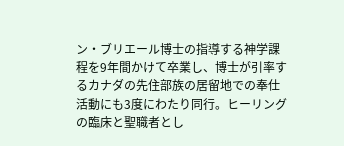ン・ブリエール博士の指導する神学課程を9年間かけて卒業し、博士が引率するカナダの先住部族の居留地での奉仕活動にも3度にわたり同行。ヒーリングの臨床と聖職者とし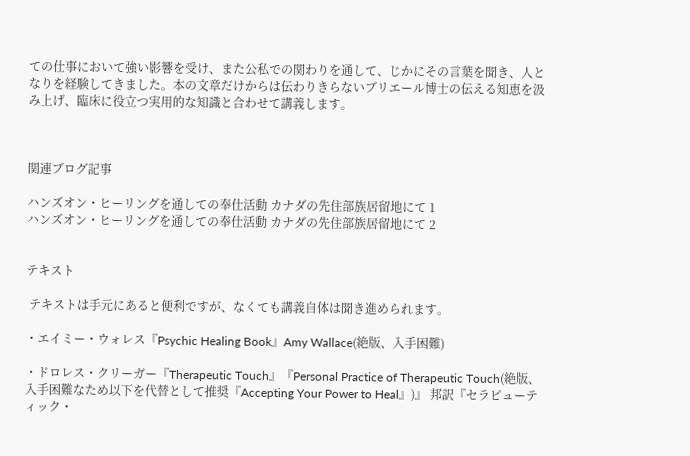ての仕事において強い影響を受け、また公私での関わりを通して、じかにその言葉を聞き、人となりを経験してきました。本の文章だけからは伝わりきらないブリエール博士の伝える知恵を汲み上げ、臨床に役立つ実用的な知識と合わせて講義します。



関連ブログ記事

ハンズオン・ヒーリングを通しての奉仕活動 カナダの先住部族居留地にて 1
ハンズオン・ヒーリングを通しての奉仕活動 カナダの先住部族居留地にて 2


テキスト

 テキストは手元にあると便利ですが、なくても講義自体は聞き進められます。

・エイミー・ウォレス『Psychic Healing Book』Amy Wallace(絶版、入手困難)

・ドロレス・クリーガー『Therapeutic Touch』『Personal Practice of Therapeutic Touch(絶版、入手困難なため以下を代替として推奨『Accepting Your Power to Heal』)』 邦訳『セラピューティック・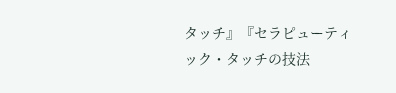タッチ』『セラピューティック・タッチの技法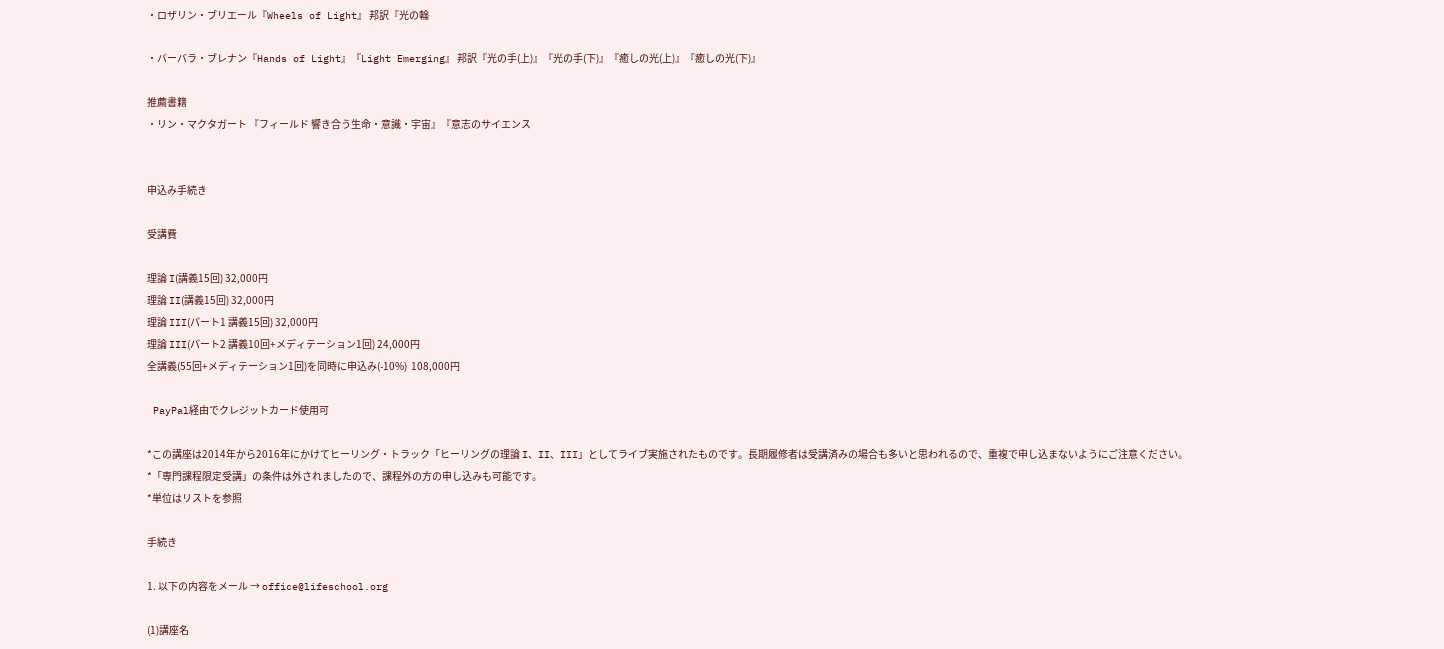・ロザリン・ブリエール『Wheels of Light』 邦訳『光の輪

・バーバラ・ブレナン『Hands of Light』『Light Emerging』 邦訳『光の手(上)』『光の手(下)』『癒しの光(上)』『癒しの光(下)』

推薦書籍
・リン・マクタガート 『フィールド 響き合う生命・意識・宇宙』『意志のサイエンス


申込み手続き

受講費

理論 I(講義15回) 32,000円
理論 II(講義15回) 32,000円
理論 III(パート1 講義15回) 32,000円
理論 III(パート2 講義10回+メディテーション1回) 24,000円
全講義(55回+メディテーション1回)を同時に申込み(-10%)  108,000円

 PayPal経由でクレジットカード使用可

*この講座は2014年から2016年にかけてヒーリング・トラック「ヒーリングの理論 I、II、III」としてライブ実施されたものです。長期履修者は受講済みの場合も多いと思われるので、重複で申し込まないようにご注意ください。
*「専門課程限定受講」の条件は外されましたので、課程外の方の申し込みも可能です。
*単位はリストを参照

手続き

1. 以下の内容をメール → office@lifeschool.org

(1)講座名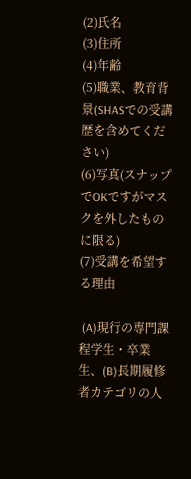(2)氏名
(3)住所
(4)年齢
(5)職業、教育背景(SHASでの受講歴を含めてください)
(6)写真(スナップでOKですがマスクを外したものに限る)
(7)受講を希望する理由

 (A)現行の専門課程学生・卒業生、(B)長期履修者カテゴリの人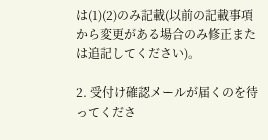は(1)(2)のみ記載(以前の記載事項から変更がある場合のみ修正または追記してください)。

2. 受付け確認メールが届くのを待ってくださ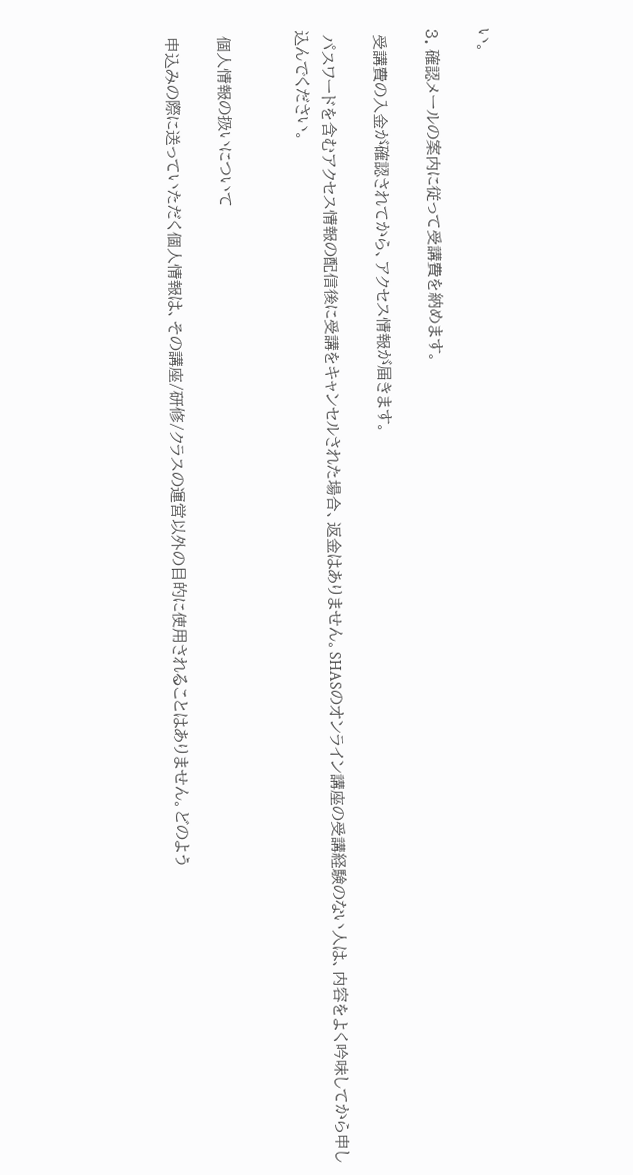い。

3. 確認メールの案内に従って受講費を納めます。

 受講費の入金が確認されてから、アクセス情報が届きます。

 パスワードを含むアクセス情報の配信後に受講をキャンセルされた場合、返金はありません。SHASのオンライン講座の受講経験のない人は、内容をよく吟味してから申し込んでください。


 個人情報の扱いについて

 申込みの際に送っていただく個人情報は、その講座/研修/クラスの運営以外の目的に使用されることはありません。どのよう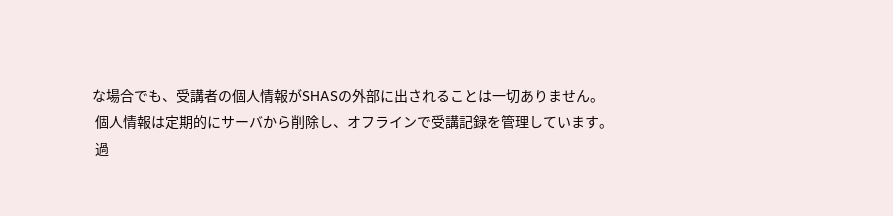な場合でも、受講者の個人情報がSHASの外部に出されることは一切ありません。
 個人情報は定期的にサーバから削除し、オフラインで受講記録を管理しています。
 過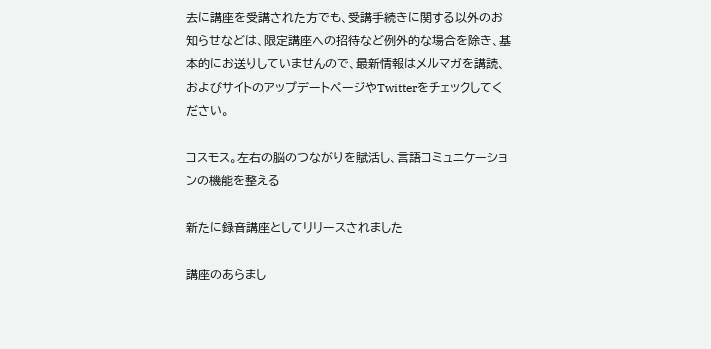去に講座を受講された方でも、受講手続きに関する以外のお知らせなどは、限定講座への招待など例外的な場合を除き、基本的にお送りしていませんので、最新情報はメルマガを講読、およびサイトのアップデートページやTwitterをチェックしてください。

コスモス。左右の脳のつながりを賦活し、言語コミュニケーションの機能を整える

新たに録音講座としてリリースされました

講座のあらまし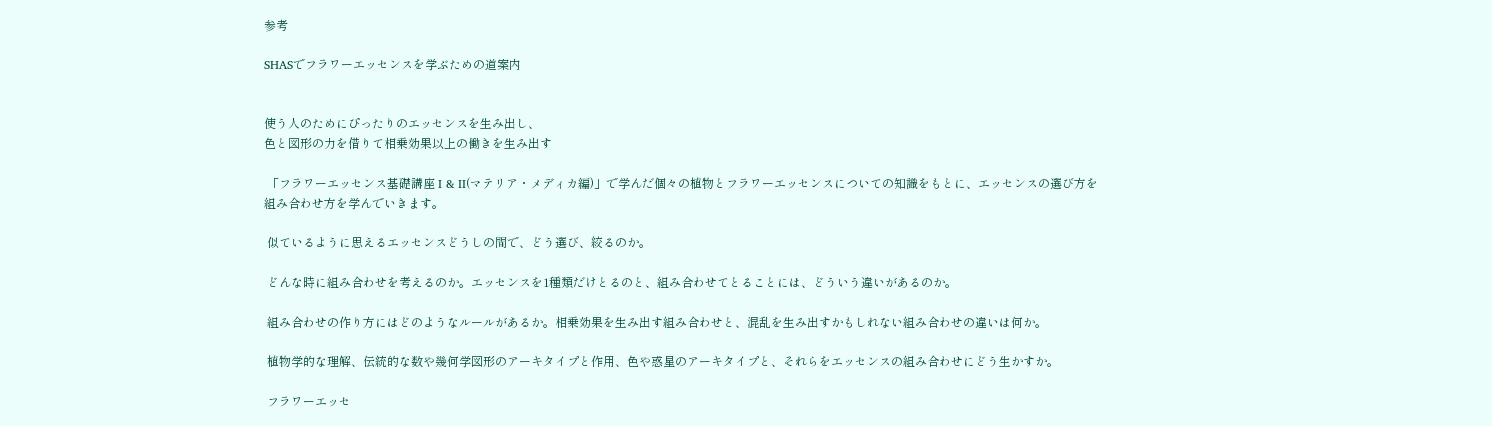参考

SHASでフラワーエッセンスを学ぶための道案内


使う人のためにぴったりのエッセンスを生み出し、
色と図形の力を借りて相乗効果以上の働きを生み出す

 「フラワーエッセンス基礎講座 I & II(マテリア・メディカ編)」で学んだ個々の植物とフラワーエッセンスについての知識をもとに、エッセンスの選び方を組み合わせ方を学んでいきます。

 似ているように思えるエッセンスどうしの間で、どう選び、絞るのか。

 どんな時に組み合わせを考えるのか。エッセンスを1種類だけとるのと、組み合わせてとることには、どういう違いがあるのか。

 組み合わせの作り方にはどのようなルールがあるか。相乗効果を生み出す組み合わせと、混乱を生み出すかもしれない組み合わせの違いは何か。

 植物学的な理解、伝統的な数や幾何学図形のアーキタイプと作用、色や惑星のアーキタイプと、それらをエッセンスの組み合わせにどう生かすか。

 フラワーエッセ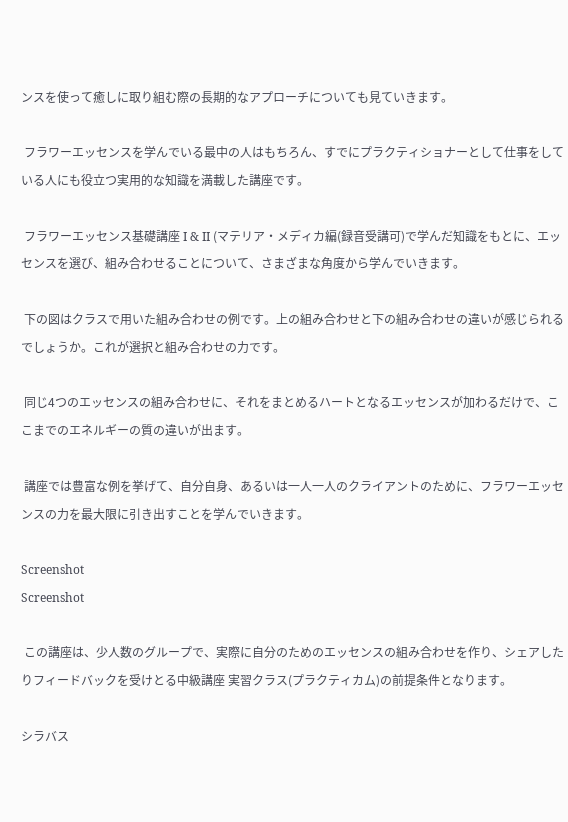ンスを使って癒しに取り組む際の長期的なアプローチについても見ていきます。

 フラワーエッセンスを学んでいる最中の人はもちろん、すでにプラクティショナーとして仕事をしている人にも役立つ実用的な知識を満載した講座です。

 フラワーエッセンス基礎講座 I & II (マテリア・メディカ編(録音受講可)で学んだ知識をもとに、エッセンスを選び、組み合わせることについて、さまざまな角度から学んでいきます。

 下の図はクラスで用いた組み合わせの例です。上の組み合わせと下の組み合わせの違いが感じられるでしょうか。これが選択と組み合わせの力です。

 同じ4つのエッセンスの組み合わせに、それをまとめるハートとなるエッセンスが加わるだけで、ここまでのエネルギーの質の違いが出ます。

 講座では豊富な例を挙げて、自分自身、あるいは一人一人のクライアントのために、フラワーエッセンスの力を最大限に引き出すことを学んでいきます。

Screenshot
Screenshot

 この講座は、少人数のグループで、実際に自分のためのエッセンスの組み合わせを作り、シェアしたりフィードバックを受けとる中級講座 実習クラス(プラクティカム)の前提条件となります。

シラバス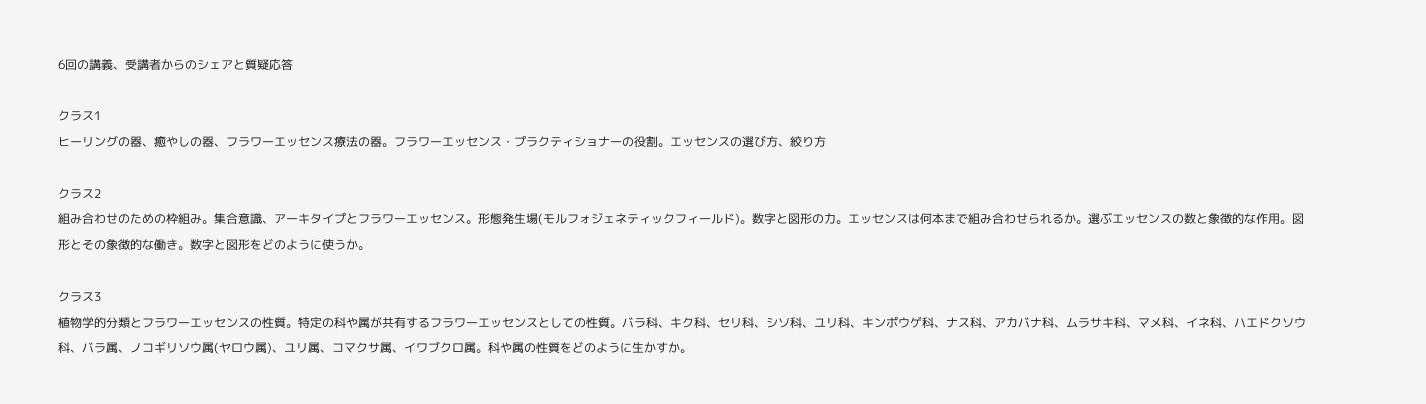6回の講義、受講者からのシェアと質疑応答

クラス1
ヒーリングの器、癒やしの器、フラワーエッセンス療法の器。フラワーエッセンス・プラクティショナーの役割。エッセンスの選び方、絞り方

クラス2
組み合わせのための枠組み。集合意識、アーキタイプとフラワーエッセンス。形態発生場(モルフォジェネティックフィールド)。数字と図形の力。エッセンスは何本まで組み合わせられるか。選ぶエッセンスの数と象徴的な作用。図形とその象徴的な働き。数字と図形をどのように使うか。

クラス3
植物学的分類とフラワーエッセンスの性質。特定の科や属が共有するフラワーエッセンスとしての性質。バラ科、キク科、セリ科、シソ科、ユリ科、キンポウゲ科、ナス科、アカバナ科、ムラサキ科、マメ科、イネ科、ハエドクソウ科、バラ属、ノコギリソウ属(ヤロウ属)、ユリ属、コマクサ属、イワブクロ属。科や属の性質をどのように生かすか。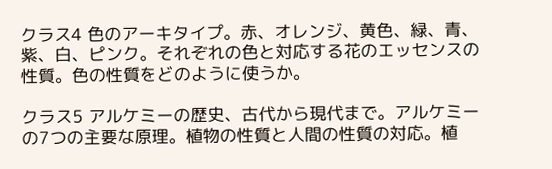クラス4 色のアーキタイプ。赤、オレンジ、黄色、緑、青、紫、白、ピンク。それぞれの色と対応する花のエッセンスの性質。色の性質をどのように使うか。

クラス5 アルケミーの歴史、古代から現代まで。アルケミーの7つの主要な原理。植物の性質と人間の性質の対応。植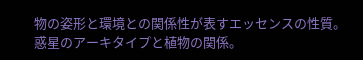物の姿形と環境との関係性が表すエッセンスの性質。惑星のアーキタイプと植物の関係。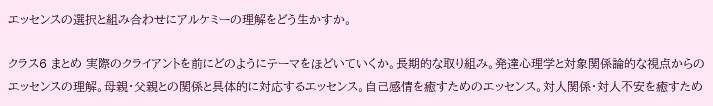エッセンスの選択と組み合わせにアルケミーの理解をどう生かすか。

クラス6 まとめ 実際のクライアントを前にどのようにテーマをほどいていくか。長期的な取り組み。発達心理学と対象関係論的な視点からのエッセンスの理解。母親・父親との関係と具体的に対応するエッセンス。自己感情を癒すためのエッセンス。対人関係・対人不安を癒すため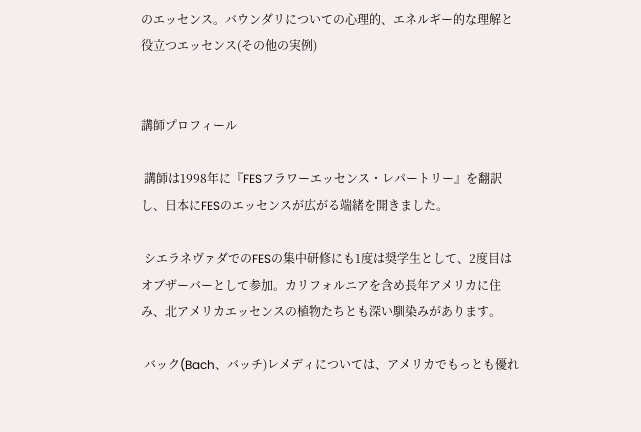のエッセンス。バウンダリについての心理的、エネルギー的な理解と役立つエッセンス(その他の実例)


講師プロフィール

 講師は1998年に『FESフラワーエッセンス・レパートリー』を翻訳し、日本にFESのエッセンスが広がる端緒を開きました。

 シエラネヴァダでのFESの集中研修にも1度は奨学生として、2度目はオブザーバーとして参加。カリフォルニアを含め長年アメリカに住み、北アメリカエッセンスの植物たちとも深い馴染みがあります。

 バック(Bach、バッチ)レメディについては、アメリカでもっとも優れ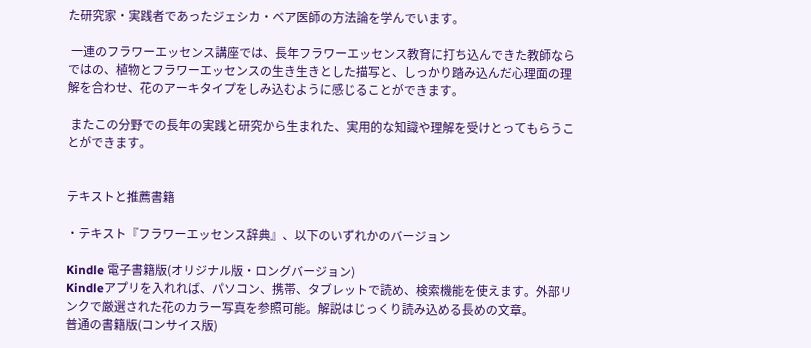た研究家・実践者であったジェシカ・ベア医師の方法論を学んでいます。

 一連のフラワーエッセンス講座では、長年フラワーエッセンス教育に打ち込んできた教師ならではの、植物とフラワーエッセンスの生き生きとした描写と、しっかり踏み込んだ心理面の理解を合わせ、花のアーキタイプをしみ込むように感じることができます。

 またこの分野での長年の実践と研究から生まれた、実用的な知識や理解を受けとってもらうことができます。


テキストと推薦書籍

・テキスト『フラワーエッセンス辞典』、以下のいずれかのバージョン

Kindle 電子書籍版(オリジナル版・ロングバージョン)
Kindleアプリを入れれば、パソコン、携帯、タブレットで読め、検索機能を使えます。外部リンクで厳選された花のカラー写真を参照可能。解説はじっくり読み込める長めの文章。
普通の書籍版(コンサイス版)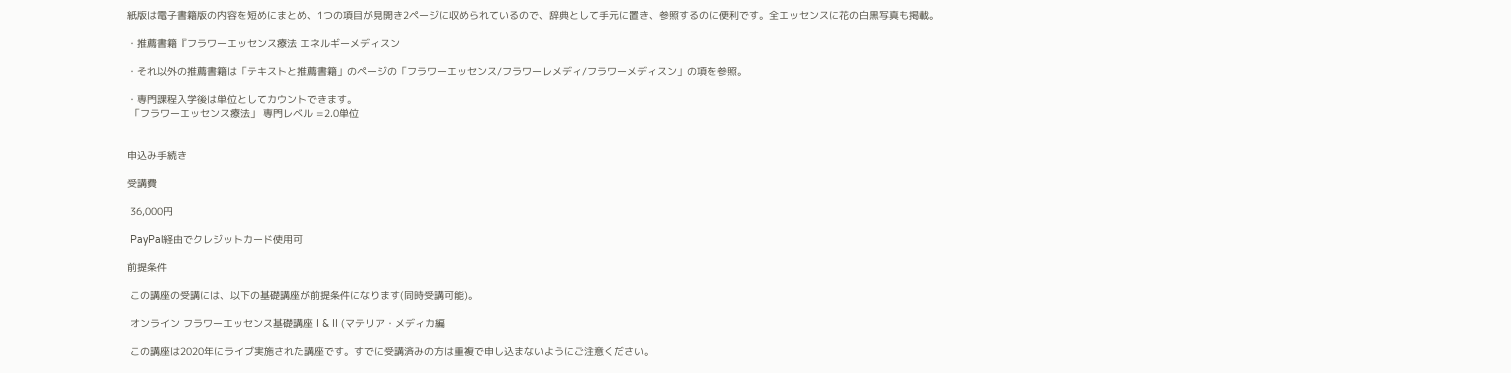紙版は電子書籍版の内容を短めにまとめ、1つの項目が見開き2ページに収められているので、辞典として手元に置き、参照するのに便利です。全エッセンスに花の白黒写真も掲載。

・推薦書籍『フラワーエッセンス療法 エネルギーメディスン

・それ以外の推薦書籍は「テキストと推薦書籍」のページの「フラワーエッセンス/フラワーレメディ/フラワーメディスン」の項を参照。

・専門課程入学後は単位としてカウントできます。
 「フラワーエッセンス療法」 専門レベル =2.0単位


申込み手続き

受講費

 36,000円

 PayPal経由でクレジットカード使用可

前提条件

 この講座の受講には、以下の基礎講座が前提条件になります(同時受講可能)。

 オンライン フラワーエッセンス基礎講座 I & II (マテリア・メディカ編

 この講座は2020年にライブ実施された講座です。すでに受講済みの方は重複で申し込まないようにご注意ください。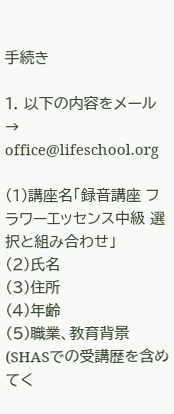手続き

1. 以下の内容をメール → office@lifeschool.org

(1)講座名「録音講座 フラワーエッセンス中級 選択と組み合わせ」
(2)氏名
(3)住所
(4)年齢
(5)職業、教育背景(SHASでの受講歴を含めてく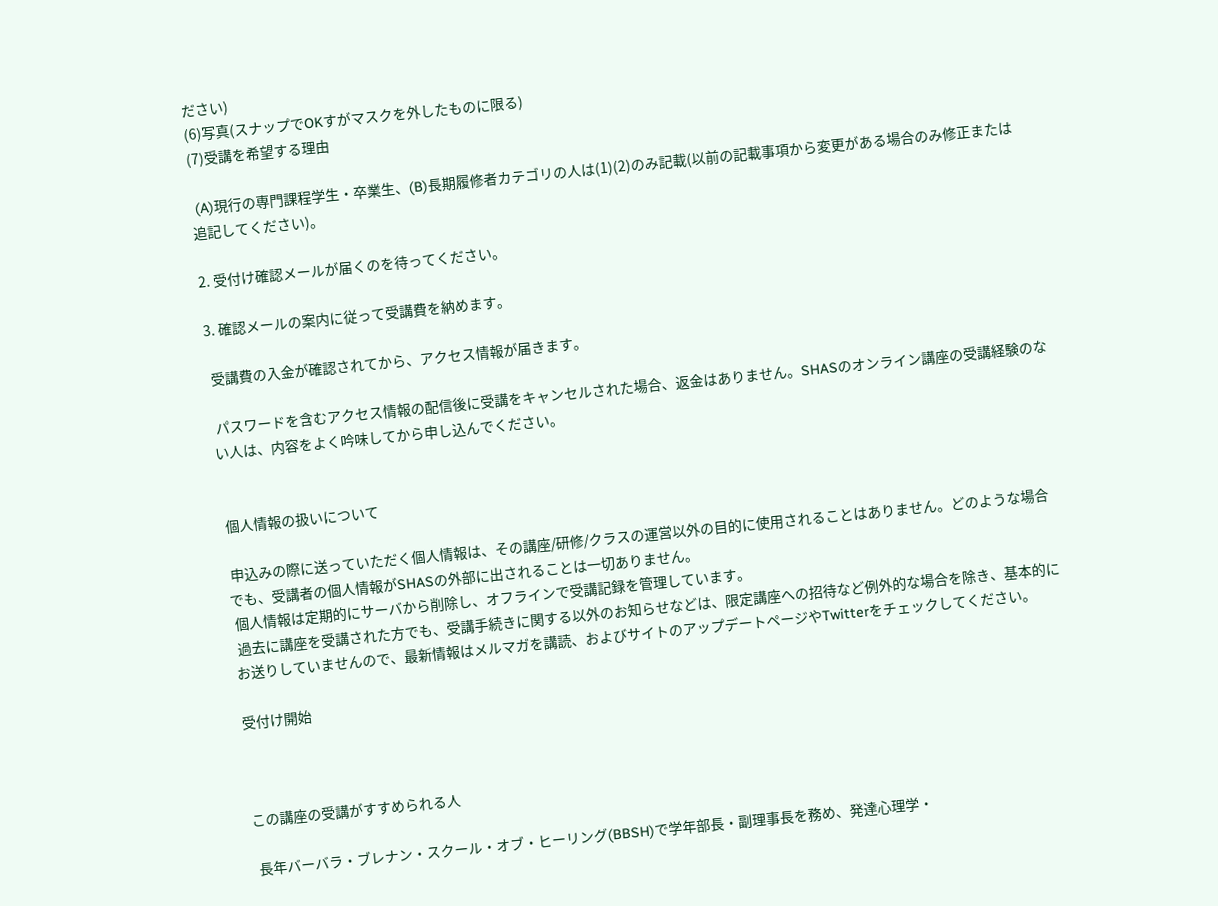ださい)
(6)写真(スナップでOKすがマスクを外したものに限る)
(7)受講を希望する理由

 (A)現行の専門課程学生・卒業生、(B)長期履修者カテゴリの人は(1)(2)のみ記載(以前の記載事項から変更がある場合のみ修正または追記してください)。

2. 受付け確認メールが届くのを待ってください。

3. 確認メールの案内に従って受講費を納めます。

 受講費の入金が確認されてから、アクセス情報が届きます。

 パスワードを含むアクセス情報の配信後に受講をキャンセルされた場合、返金はありません。SHASのオンライン講座の受講経験のない人は、内容をよく吟味してから申し込んでください。


 個人情報の扱いについて

 申込みの際に送っていただく個人情報は、その講座/研修/クラスの運営以外の目的に使用されることはありません。どのような場合でも、受講者の個人情報がSHASの外部に出されることは一切ありません。
 個人情報は定期的にサーバから削除し、オフラインで受講記録を管理しています。
 過去に講座を受講された方でも、受講手続きに関する以外のお知らせなどは、限定講座への招待など例外的な場合を除き、基本的にお送りしていませんので、最新情報はメルマガを講読、およびサイトのアップデートページやTwitterをチェックしてください。

受付け開始



この講座の受講がすすめられる人

 長年バーバラ・ブレナン・スクール・オブ・ヒーリング(BBSH)で学年部長・副理事長を務め、発達心理学・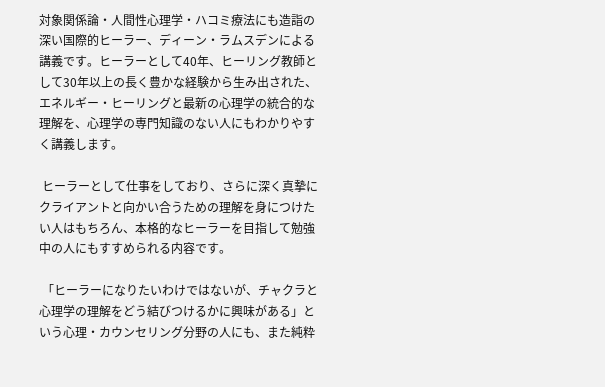対象関係論・人間性心理学・ハコミ療法にも造詣の深い国際的ヒーラー、ディーン・ラムスデンによる講義です。ヒーラーとして40年、ヒーリング教師として30年以上の長く豊かな経験から生み出された、エネルギー・ヒーリングと最新の心理学の統合的な理解を、心理学の専門知識のない人にもわかりやすく講義します。

 ヒーラーとして仕事をしており、さらに深く真摯にクライアントと向かい合うための理解を身につけたい人はもちろん、本格的なヒーラーを目指して勉強中の人にもすすめられる内容です。

 「ヒーラーになりたいわけではないが、チャクラと心理学の理解をどう結びつけるかに興味がある」という心理・カウンセリング分野の人にも、また純粋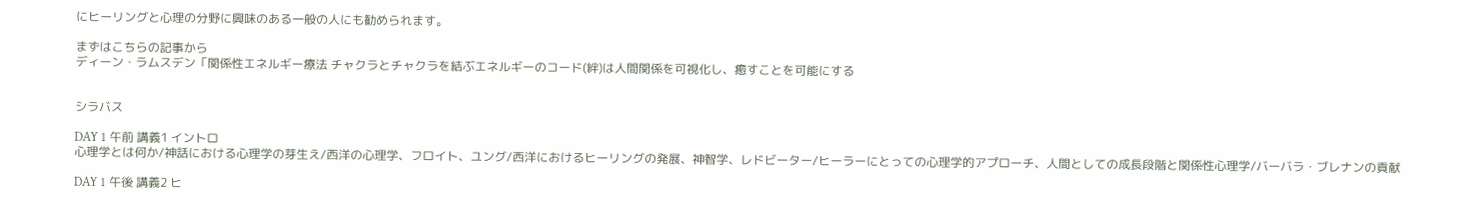にヒーリングと心理の分野に興味のある一般の人にも勧められます。

まずはこちらの記事から
ディーン・ラムスデン「関係性エネルギー療法 チャクラとチャクラを結ぶエネルギーのコード(絆)は人間関係を可視化し、癒すことを可能にする


シラバス

DAY 1 午前 講義1 イントロ
心理学とは何か/神話における心理学の芽生え/西洋の心理学、フロイト、ユング/西洋におけるヒーリングの発展、神智学、レドビーター/ヒーラーにとっての心理学的アプローチ、人間としての成長段階と関係性心理学/バーバラ・ブレナンの貢献

DAY 1 午後 講義2 ヒ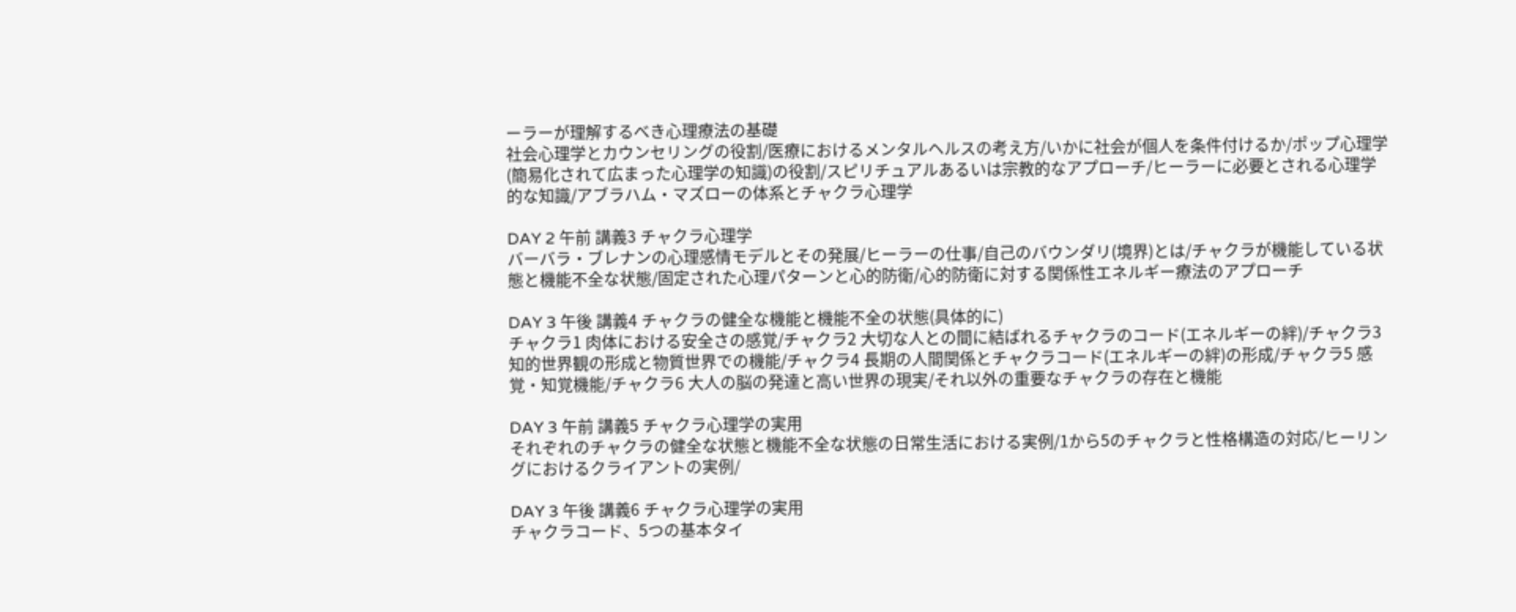ーラーが理解するべき心理療法の基礎
社会心理学とカウンセリングの役割/医療におけるメンタルヘルスの考え方/いかに社会が個人を条件付けるか/ポップ心理学(簡易化されて広まった心理学の知識)の役割/スピリチュアルあるいは宗教的なアプローチ/ヒーラーに必要とされる心理学的な知識/アブラハム・マズローの体系とチャクラ心理学

DAY 2 午前 講義3 チャクラ心理学
バーバラ・ブレナンの心理感情モデルとその発展/ヒーラーの仕事/自己のバウンダリ(境界)とは/チャクラが機能している状態と機能不全な状態/固定された心理パターンと心的防衛/心的防衛に対する関係性エネルギー療法のアプローチ

DAY 3 午後 講義4 チャクラの健全な機能と機能不全の状態(具体的に)
チャクラ1 肉体における安全さの感覚/チャクラ2 大切な人との間に結ばれるチャクラのコード(エネルギーの絆)/チャクラ3 知的世界観の形成と物質世界での機能/チャクラ4 長期の人間関係とチャクラコード(エネルギーの絆)の形成/チャクラ5 感覚・知覚機能/チャクラ6 大人の脳の発達と高い世界の現実/それ以外の重要なチャクラの存在と機能

DAY 3 午前 講義5 チャクラ心理学の実用
それぞれのチャクラの健全な状態と機能不全な状態の日常生活における実例/1から5のチャクラと性格構造の対応/ヒーリングにおけるクライアントの実例/

DAY 3 午後 講義6 チャクラ心理学の実用
チャクラコード、5つの基本タイ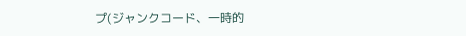プ(ジャンクコード、一時的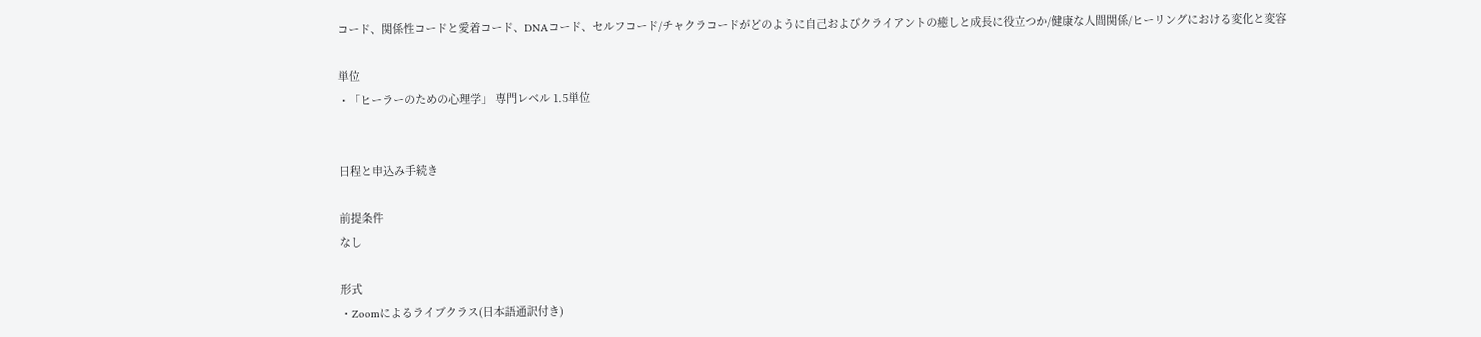コード、関係性コードと愛着コード、DNAコード、セルフコード/チャクラコードがどのように自己およびクライアントの癒しと成長に役立つか/健康な人間関係/ヒーリングにおける変化と変容

単位
・「ヒーラーのための心理学」 専門レベル 1.5単位


日程と申込み手続き

前提条件
なし

形式
・Zoomによるライブクラス(日本語通訳付き)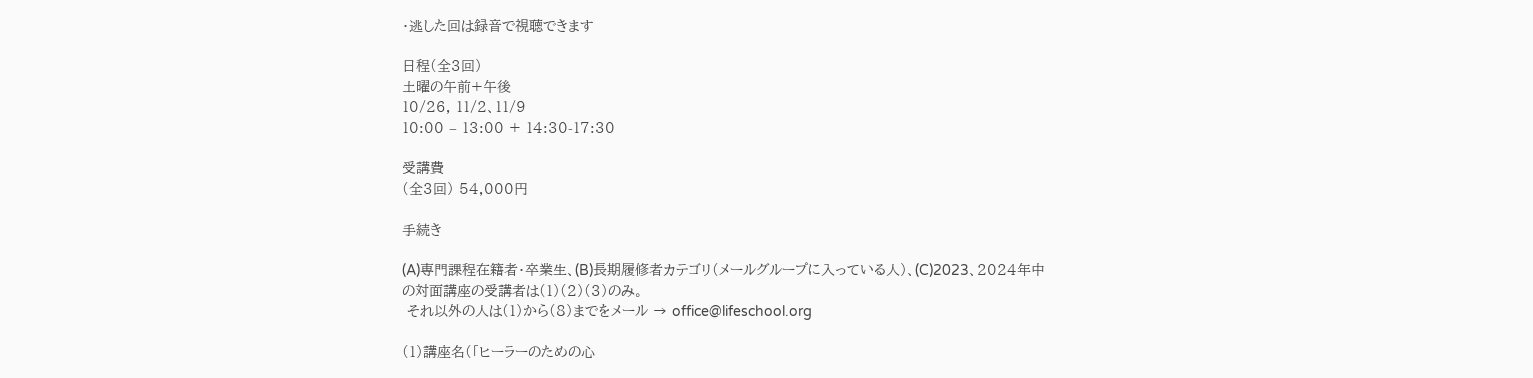・逃した回は録音で視聴できます

日程(全3回)
土曜の午前+午後
10/26, 11/2、11/9
10:00 – 13:00 + 14:30-17:30

受講費
(全3回) 54,000円

手続き

(A)専門課程在籍者・卒業生、(B)長期履修者カテゴリ(メールグループに入っている人)、(C)2023、2024年中の対面講座の受講者は(1)(2)(3)のみ。
 それ以外の人は(1)から(8)までをメール → office@lifeschool.org

(1)講座名(「ヒーラーのための心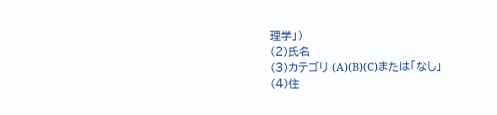理学」)
(2)氏名
(3)カテゴリ (A)(B)(C)または「なし」
(4)住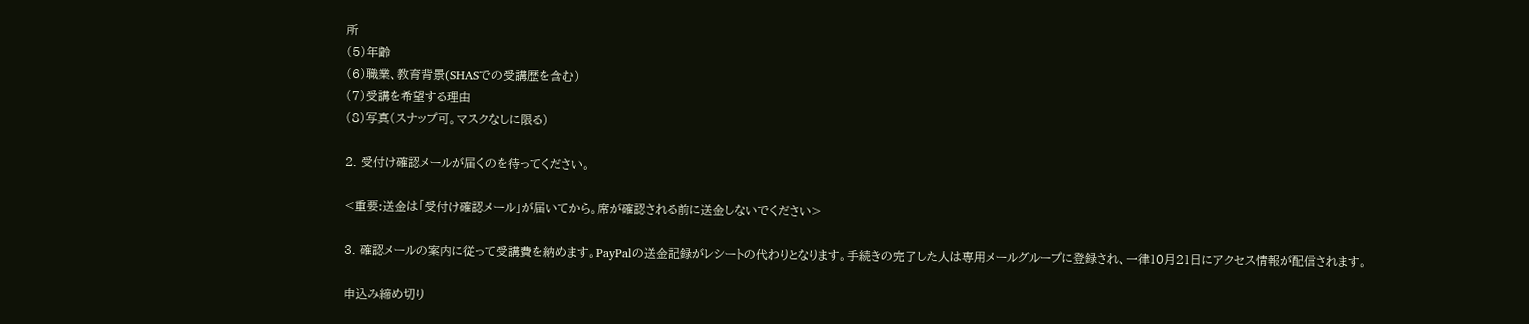所
(5)年齢
(6)職業、教育背景(SHASでの受講歴を含む)
(7)受講を希望する理由
(8)写真(スナップ可。マスクなしに限る)

2. 受付け確認メールが届くのを待ってください。

<重要:送金は「受付け確認メール」が届いてから。席が確認される前に送金しないでください>

3. 確認メールの案内に従って受講費を納めます。PayPalの送金記録がレシートの代わりとなります。手続きの完了した人は専用メールグループに登録され、一律10月21日にアクセス情報が配信されます。

申込み締め切り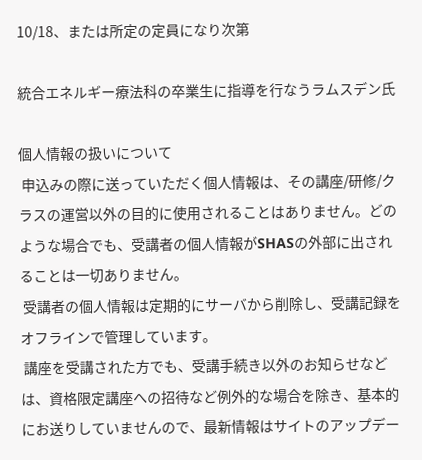10/18、または所定の定員になり次第

統合エネルギー療法科の卒業生に指導を行なうラムスデン氏

個人情報の扱いについて
 申込みの際に送っていただく個人情報は、その講座/研修/クラスの運営以外の目的に使用されることはありません。どのような場合でも、受講者の個人情報がSHASの外部に出されることは一切ありません。
 受講者の個人情報は定期的にサーバから削除し、受講記録をオフラインで管理しています。
 講座を受講された方でも、受講手続き以外のお知らせなどは、資格限定講座への招待など例外的な場合を除き、基本的にお送りしていませんので、最新情報はサイトのアップデー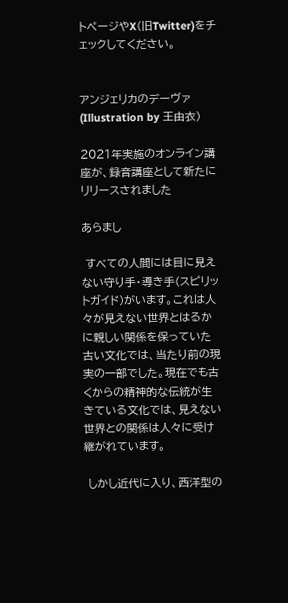トページやX(旧Twitter)をチェックしてください。


アンジェリカのデーヴァ(Illustration by 王由衣)

2021年実施のオンライン講座が、録音講座として新たにリリースされました

あらまし

 すべての人間には目に見えない守り手・導き手(スピリットガイド)がいます。これは人々が見えない世界とはるかに親しい関係を保っていた古い文化では、当たり前の現実の一部でした。現在でも古くからの精神的な伝統が生きている文化では、見えない世界との関係は人々に受け継がれています。

 しかし近代に入り、西洋型の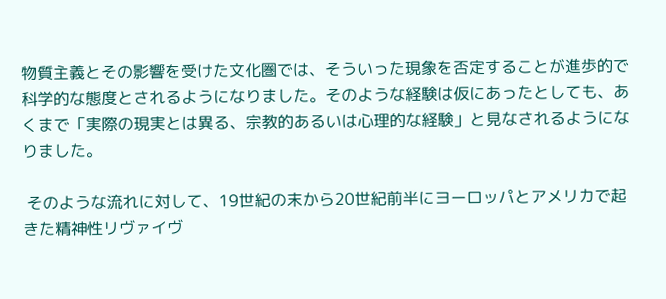物質主義とその影響を受けた文化圏では、そういった現象を否定することが進歩的で科学的な態度とされるようになりました。そのような経験は仮にあったとしても、あくまで「実際の現実とは異る、宗教的あるいは心理的な経験」と見なされるようになりました。

 そのような流れに対して、19世紀の末から20世紀前半にヨーロッパとアメリカで起きた精神性リヴァイヴ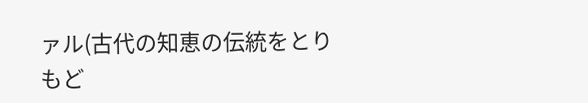ァル(古代の知恵の伝統をとりもど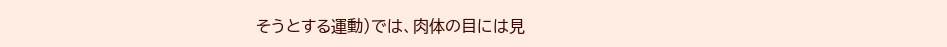そうとする運動)では、肉体の目には見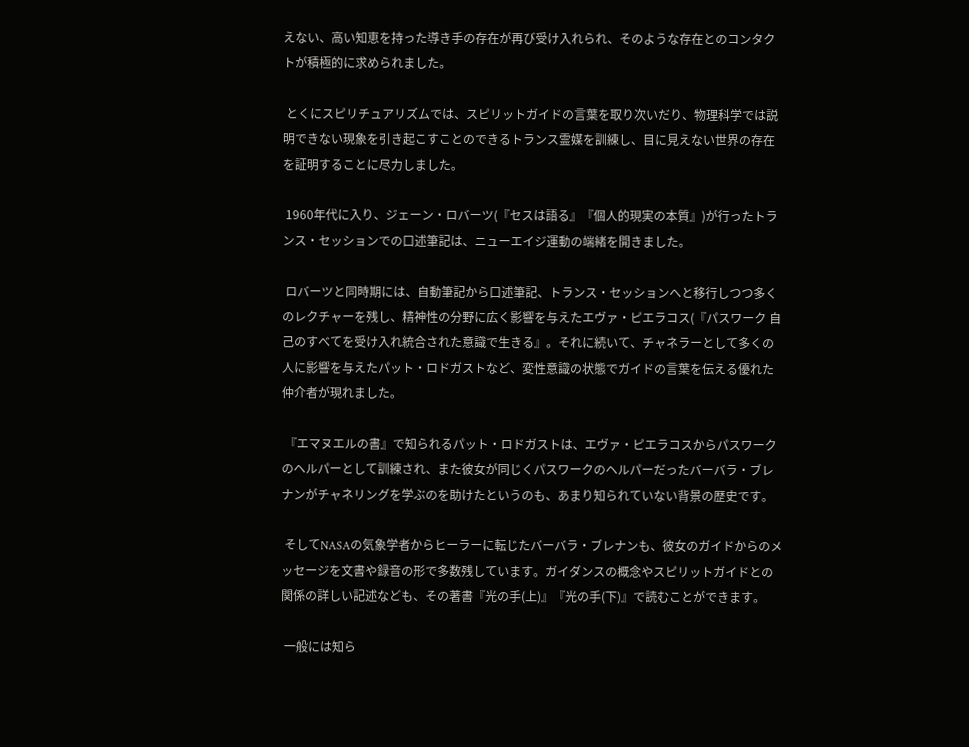えない、高い知恵を持った導き手の存在が再び受け入れられ、そのような存在とのコンタクトが積極的に求められました。

 とくにスピリチュアリズムでは、スピリットガイドの言葉を取り次いだり、物理科学では説明できない現象を引き起こすことのできるトランス霊媒を訓練し、目に見えない世界の存在を証明することに尽力しました。

 1960年代に入り、ジェーン・ロバーツ(『セスは語る』『個人的現実の本質』)が行ったトランス・セッションでの口述筆記は、ニューエイジ運動の端緒を開きました。

 ロバーツと同時期には、自動筆記から口述筆記、トランス・セッションへと移行しつつ多くのレクチャーを残し、精神性の分野に広く影響を与えたエヴァ・ピエラコス(『パスワーク 自己のすべてを受け入れ統合された意識で生きる』。それに続いて、チャネラーとして多くの人に影響を与えたパット・ロドガストなど、変性意識の状態でガイドの言葉を伝える優れた仲介者が現れました。

 『エマヌエルの書』で知られるパット・ロドガストは、エヴァ・ピエラコスからパスワークのヘルパーとして訓練され、また彼女が同じくパスワークのヘルパーだったバーバラ・ブレナンがチャネリングを学ぶのを助けたというのも、あまり知られていない背景の歴史です。

 そしてNASAの気象学者からヒーラーに転じたバーバラ・ブレナンも、彼女のガイドからのメッセージを文書や録音の形で多数残しています。ガイダンスの概念やスピリットガイドとの関係の詳しい記述なども、その著書『光の手(上)』『光の手(下)』で読むことができます。

 一般には知ら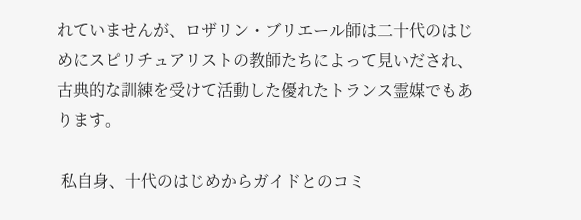れていませんが、ロザリン・ブリエール師は二十代のはじめにスピリチュアリストの教師たちによって見いだされ、古典的な訓練を受けて活動した優れたトランス霊媒でもあります。

 私自身、十代のはじめからガイドとのコミ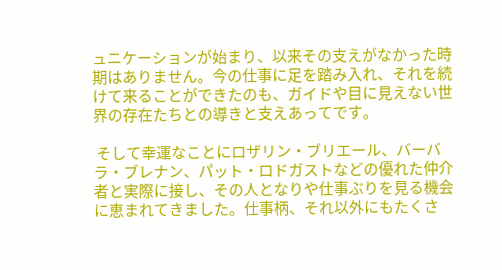ュニケーションが始まり、以来その支えがなかった時期はありません。今の仕事に足を踏み入れ、それを続けて来ることができたのも、ガイドや目に見えない世界の存在たちとの導きと支えあってです。

 そして幸運なことにロザリン・ブリエール、バーバラ・ブレナン、パット・ロドガストなどの優れた仲介者と実際に接し、その人となりや仕事ぶりを見る機会に恵まれてきました。仕事柄、それ以外にもたくさ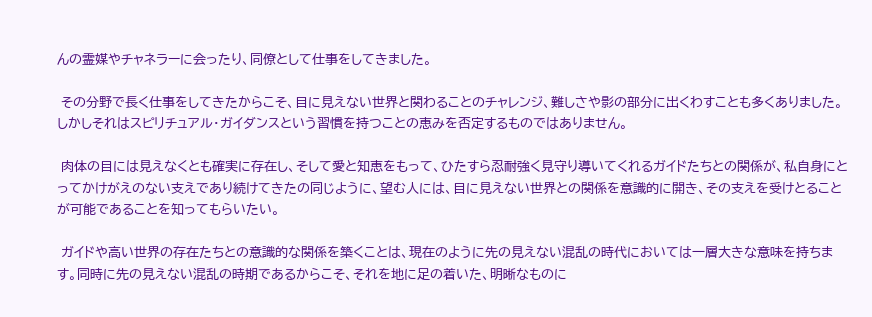んの霊媒やチャネラーに会ったり、同僚として仕事をしてきました。

 その分野で長く仕事をしてきたからこそ、目に見えない世界と関わることのチャレンジ、難しさや影の部分に出くわすことも多くありました。しかしそれはスピリチュアル・ガイダンスという習慣を持つことの恵みを否定するものではありません。

 肉体の目には見えなくとも確実に存在し、そして愛と知恵をもって、ひたすら忍耐強く見守り導いてくれるガイドたちとの関係が、私自身にとってかけがえのない支えであり続けてきたの同じように、望む人には、目に見えない世界との関係を意識的に開き、その支えを受けとることが可能であることを知ってもらいたい。

 ガイドや高い世界の存在たちとの意識的な関係を築くことは、現在のように先の見えない混乱の時代においては一層大きな意味を持ちます。同時に先の見えない混乱の時期であるからこそ、それを地に足の着いた、明晰なものに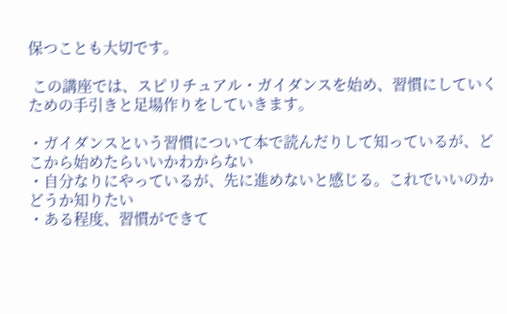保つことも大切です。

 この講座では、スピリチュアル・ガイダンスを始め、習慣にしていくための手引きと足場作りをしていきます。

・ガイダンスという習慣について本で読んだりして知っているが、どこから始めたらいいかわからない
・自分なりにやっているが、先に進めないと感じる。これでいいのかどうか知りたい
・ある程度、習慣ができて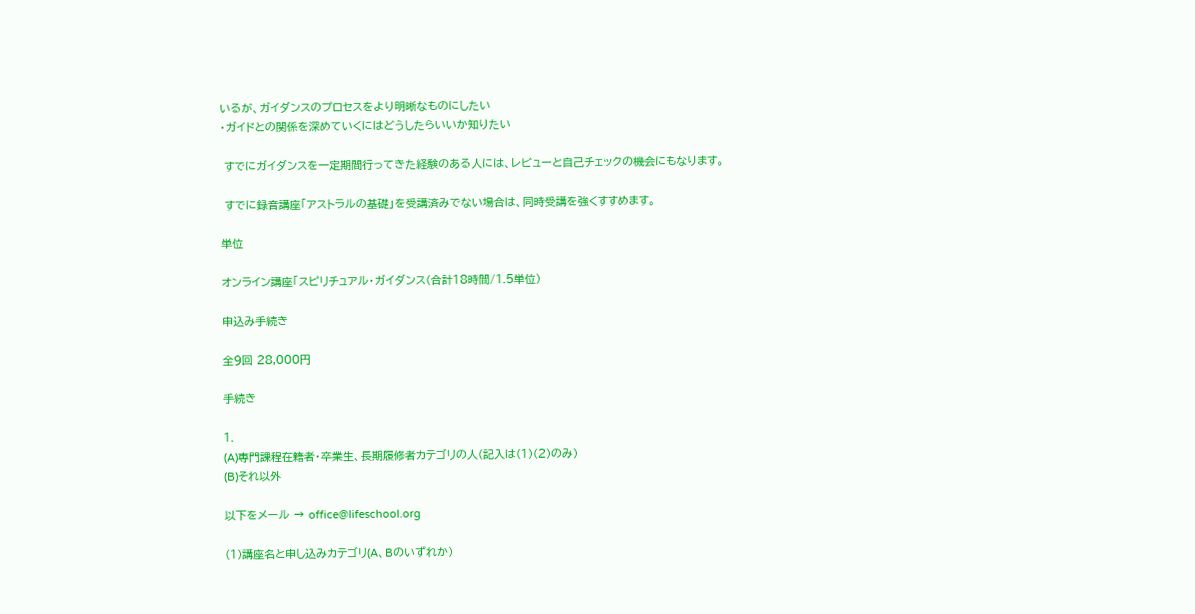いるが、ガイダンスのプロセスをより明晰なものにしたい
・ガイドとの関係を深めていくにはどうしたらいいか知りたい

 すでにガイダンスを一定期間行ってきた経験のある人には、レビューと自己チェックの機会にもなります。

 すでに録音講座「アストラルの基礎」を受講済みでない場合は、同時受講を強くすすめます。

単位

オンライン講座「スピリチュアル・ガイダンス(合計18時間/1.5単位)

申込み手続き

全9回 28,000円

手続き

1.
(A)専門課程在籍者・卒業生、長期履修者カテゴリの人(記入は(1)(2)のみ)
(B)それ以外

以下をメール → office@lifeschool.org

(1)講座名と申し込みカテゴリ(A、Bのいずれか)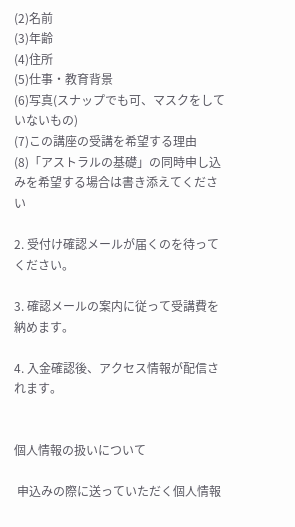(2)名前
(3)年齢
(4)住所
(5)仕事・教育背景
(6)写真(スナップでも可、マスクをしていないもの)
(7)この講座の受講を希望する理由
(8)「アストラルの基礎」の同時申し込みを希望する場合は書き添えてください

2. 受付け確認メールが届くのを待ってください。

3. 確認メールの案内に従って受講費を納めます。

4. 入金確認後、アクセス情報が配信されます。


個人情報の扱いについて

 申込みの際に送っていただく個人情報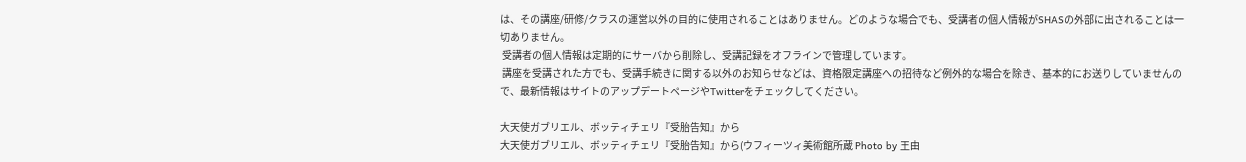は、その講座/研修/クラスの運営以外の目的に使用されることはありません。どのような場合でも、受講者の個人情報がSHASの外部に出されることは一切ありません。
 受講者の個人情報は定期的にサーバから削除し、受講記録をオフラインで管理しています。
 講座を受講された方でも、受講手続きに関する以外のお知らせなどは、資格限定講座への招待など例外的な場合を除き、基本的にお送りしていませんので、最新情報はサイトのアップデートページやTwitterをチェックしてください。

大天使ガブリエル、ボッティチェリ『受胎告知』から
大天使ガブリエル、ボッティチェリ『受胎告知』から(ウフィーツィ美術館所蔵 Photo by 王由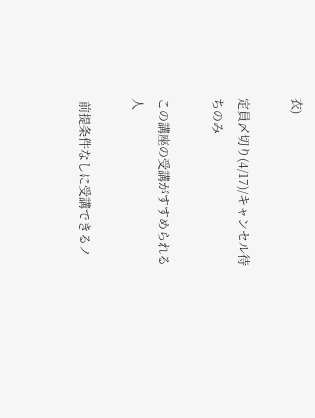衣)

定員〆切り(4/17)/キャンセル待ちのみ

この講座の受講がすすめられる人

 前提条件なしに受講できるノ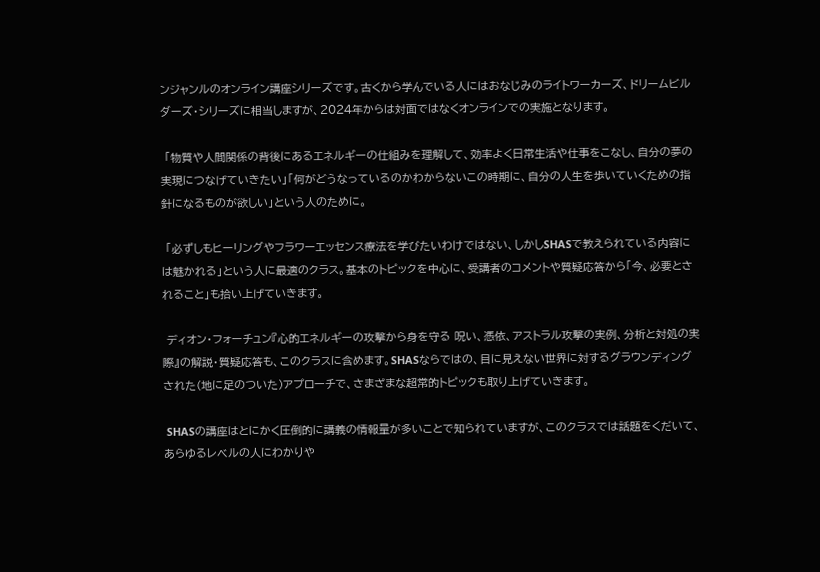ンジャンルのオンライン講座シリーズです。古くから学んでいる人にはおなじみのライトワーカーズ、ドリームビルダーズ・シリーズに相当しますが、2024年からは対面ではなくオンラインでの実施となります。

 「物質や人間関係の背後にあるエネルギーの仕組みを理解して、効率よく日常生活や仕事をこなし、自分の夢の実現につなげていきたい」「何がどうなっているのかわからないこの時期に、自分の人生を歩いていくための指針になるものが欲しい」という人のために。

 「必ずしもヒーリングやフラワーエッセンス療法を学びたいわけではない、しかしSHASで教えられている内容には魅かれる」という人に最適のクラス。基本のトピックを中心に、受講者のコメントや質疑応答から「今、必要とされること」も拾い上げていきます。

 ディオン・フォーチュン『心的エネルギーの攻撃から身を守る 呪い、憑依、アストラル攻撃の実例、分析と対処の実際』の解説・質疑応答も、このクラスに含めます。SHASならではの、目に見えない世界に対するグラウンディングされた(地に足のついた)アプローチで、さまざまな超常的トピックも取り上げていきます。

 SHASの講座はとにかく圧倒的に講義の情報量が多いことで知られていますが、このクラスでは話題をくだいて、あらゆるレベルの人にわかりや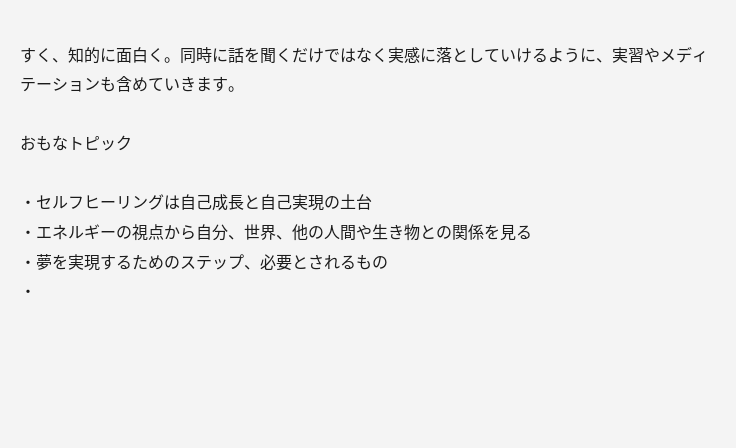すく、知的に面白く。同時に話を聞くだけではなく実感に落としていけるように、実習やメディテーションも含めていきます。

おもなトピック

・セルフヒーリングは自己成長と自己実現の土台
・エネルギーの視点から自分、世界、他の人間や生き物との関係を見る
・夢を実現するためのステップ、必要とされるもの
・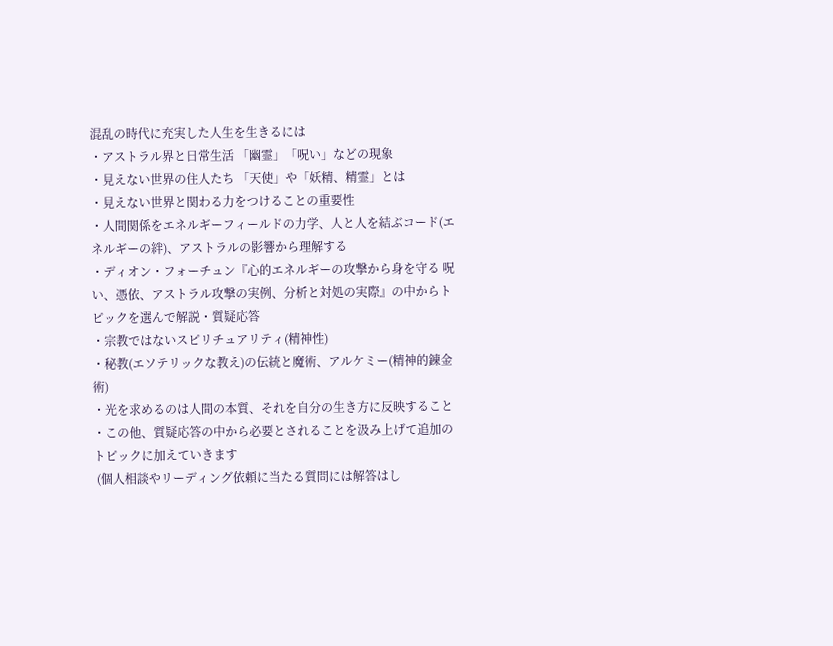混乱の時代に充実した人生を生きるには
・アストラル界と日常生活 「幽霊」「呪い」などの現象
・見えない世界の住人たち 「天使」や「妖精、精霊」とは
・見えない世界と関わる力をつけることの重要性
・人間関係をエネルギーフィールドの力学、人と人を結ぶコード(エネルギーの絆)、アストラルの影響から理解する
・ディオン・フォーチュン『心的エネルギーの攻撃から身を守る 呪い、憑依、アストラル攻撃の実例、分析と対処の実際』の中からトピックを選んで解説・質疑応答
・宗教ではないスピリチュアリティ(精神性)
・秘教(エソテリックな教え)の伝統と魔術、アルケミー(精神的錬金術)
・光を求めるのは人間の本質、それを自分の生き方に反映すること
・この他、質疑応答の中から必要とされることを汲み上げて追加のトピックに加えていきます
 (個人相談やリーディング依頼に当たる質問には解答はし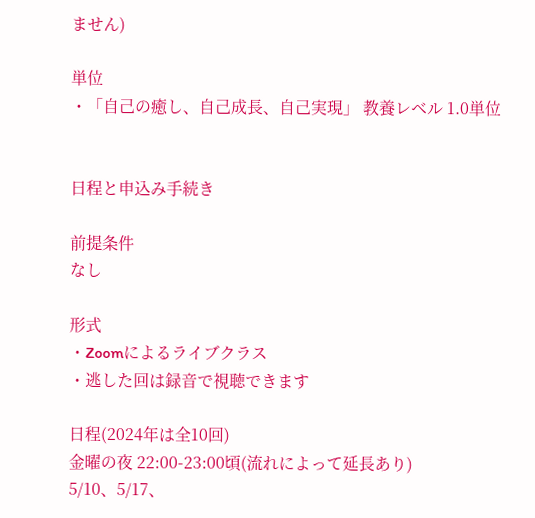ません)

単位
・「自己の癒し、自己成長、自己実現」 教養レベル 1.0単位


日程と申込み手続き

前提条件
なし

形式
・Zoomによるライブクラス
・逃した回は録音で視聴できます

日程(2024年は全10回)
金曜の夜 22:00-23:00頃(流れによって延長あり)
5/10、5/17、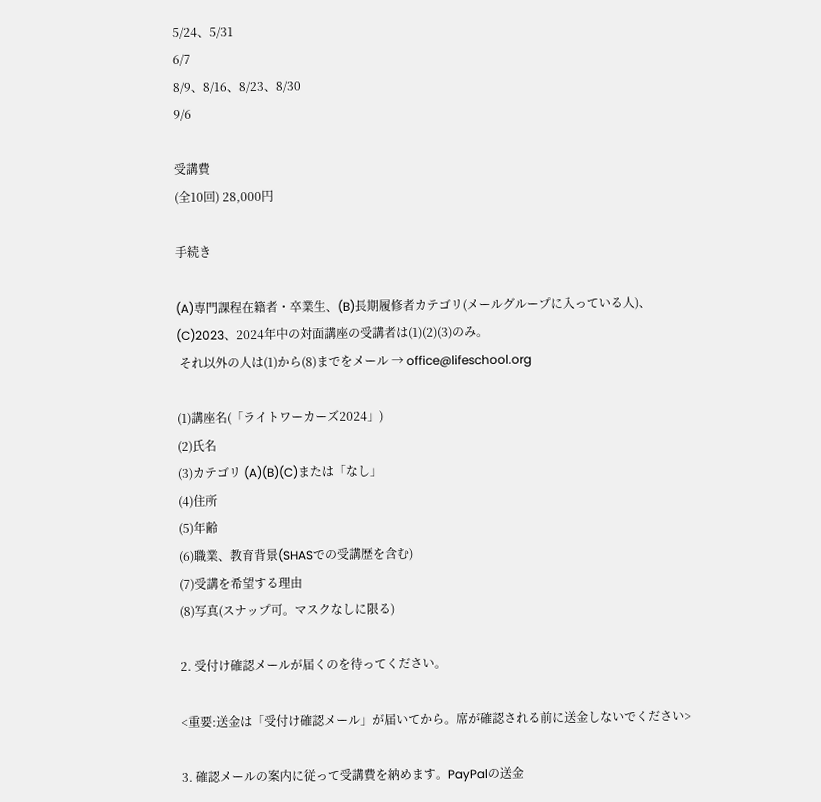5/24、5/31
6/7
8/9、8/16、8/23、8/30
9/6

受講費
(全10回) 28,000円

手続き

(A)専門課程在籍者・卒業生、(B)長期履修者カテゴリ(メールグループに入っている人)、(C)2023、2024年中の対面講座の受講者は(1)(2)(3)のみ。
 それ以外の人は(1)から(8)までをメール → office@lifeschool.org

(1)講座名(「ライトワーカーズ2024」)
(2)氏名
(3)カテゴリ (A)(B)(C)または「なし」
(4)住所
(5)年齢
(6)職業、教育背景(SHASでの受講歴を含む)
(7)受講を希望する理由
(8)写真(スナップ可。マスクなしに限る)

2. 受付け確認メールが届くのを待ってください。

<重要:送金は「受付け確認メール」が届いてから。席が確認される前に送金しないでください>

3. 確認メールの案内に従って受講費を納めます。PayPalの送金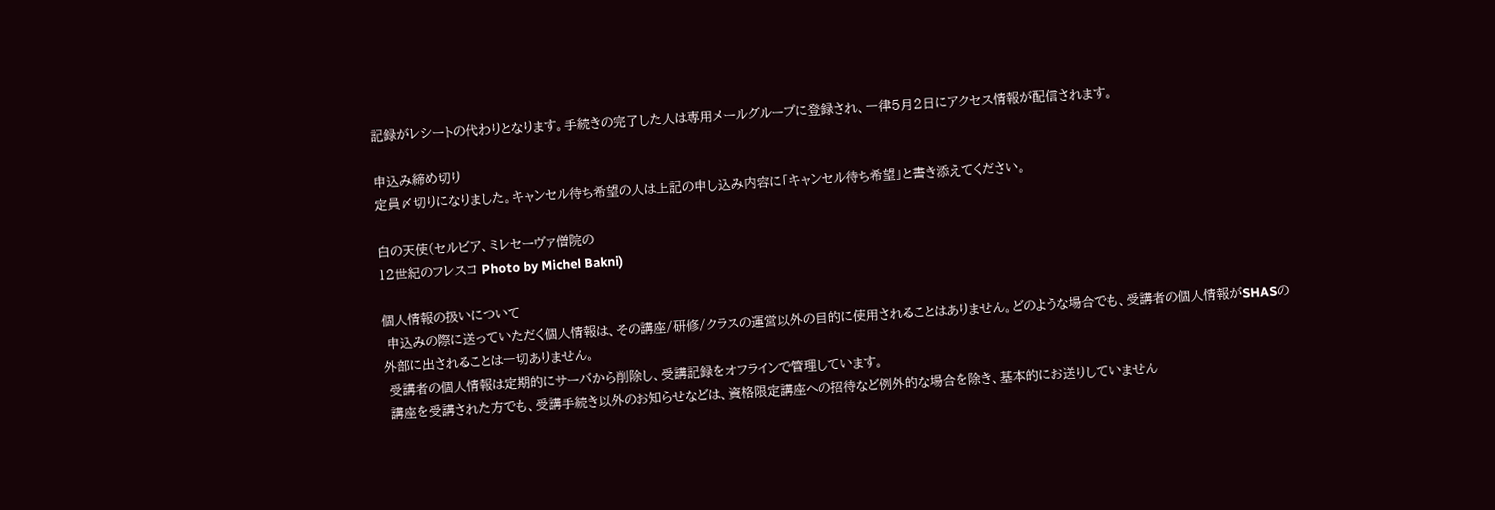記録がレシートの代わりとなります。手続きの完了した人は専用メールグループに登録され、一律5月2日にアクセス情報が配信されます。

申込み締め切り
定員〆切りになりました。キャンセル待ち希望の人は上記の申し込み内容に「キャンセル待ち希望」と書き添えてください。

白の天使(セルビア、ミレセーヴァ僧院の
12世紀のフレスコ Photo by Michel Bakni)

個人情報の扱いについて
 申込みの際に送っていただく個人情報は、その講座/研修/クラスの運営以外の目的に使用されることはありません。どのような場合でも、受講者の個人情報がSHASの外部に出されることは一切ありません。
 受講者の個人情報は定期的にサーバから削除し、受講記録をオフラインで管理しています。
 講座を受講された方でも、受講手続き以外のお知らせなどは、資格限定講座への招待など例外的な場合を除き、基本的にお送りしていません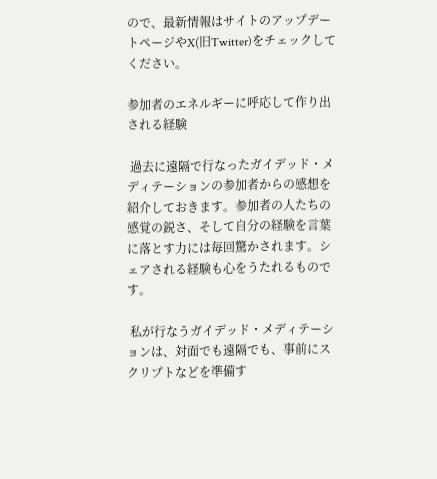ので、最新情報はサイトのアップデートページやX(旧Twitter)をチェックしてください。

参加者のエネルギーに呼応して作り出される経験

 過去に遠隔で行なったガイデッド・メディテーションの参加者からの感想を紹介しておきます。参加者の人たちの感覚の鋭さ、そして自分の経験を言葉に落とす力には毎回驚かされます。シェアされる経験も心をうたれるものです。

 私が行なうガイデッド・メディテーションは、対面でも遠隔でも、事前にスクリプトなどを準備す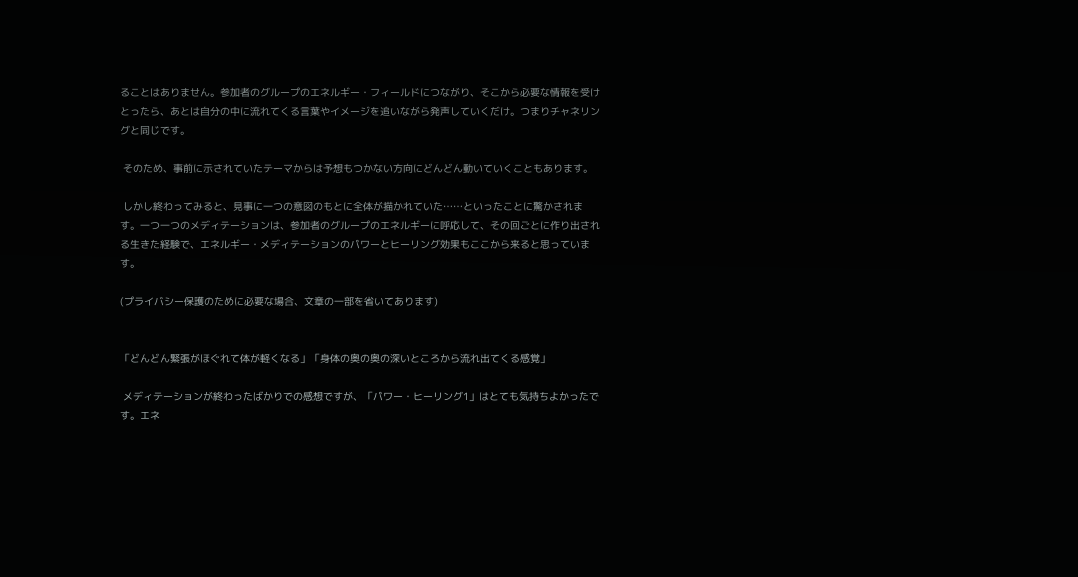ることはありません。参加者のグループのエネルギー・フィールドにつながり、そこから必要な情報を受けとったら、あとは自分の中に流れてくる言葉やイメージを追いながら発声していくだけ。つまりチャネリングと同じです。

 そのため、事前に示されていたテーマからは予想もつかない方向にどんどん動いていくこともあります。

 しかし終わってみると、見事に一つの意図のもとに全体が描かれていた……といったことに驚かされます。一つ一つのメディテーションは、参加者のグループのエネルギーに呼応して、その回ごとに作り出される生きた経験で、エネルギー・メディテーションのパワーとヒーリング効果もここから来ると思っています。

(プライバシー保護のために必要な場合、文章の一部を省いてあります)


「どんどん緊張がほぐれて体が軽くなる」「身体の奥の奥の深いところから流れ出てくる感覚」

 メディテーションが終わったばかりでの感想ですが、「パワー・ヒーリング1」はとても気持ちよかったです。エネ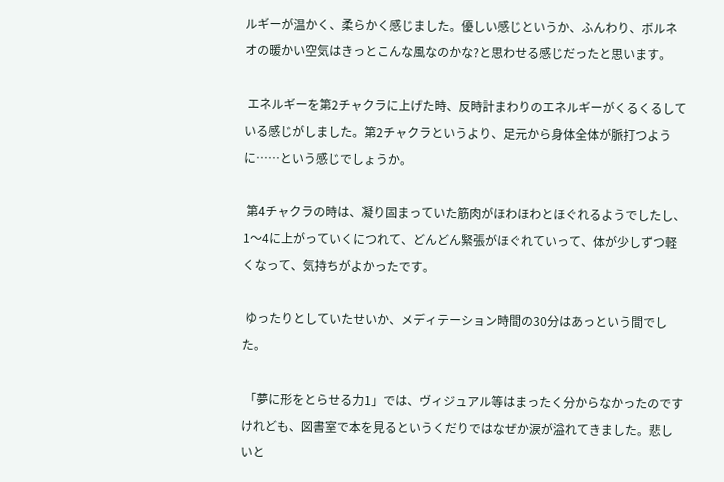ルギーが温かく、柔らかく感じました。優しい感じというか、ふんわり、ボルネオの暖かい空気はきっとこんな風なのかな?と思わせる感じだったと思います。

 エネルギーを第2チャクラに上げた時、反時計まわりのエネルギーがくるくるしている感じがしました。第2チャクラというより、足元から身体全体が脈打つように……という感じでしょうか。

 第4チャクラの時は、凝り固まっていた筋肉がほわほわとほぐれるようでしたし、1〜4に上がっていくにつれて、どんどん緊張がほぐれていって、体が少しずつ軽くなって、気持ちがよかったです。

 ゆったりとしていたせいか、メディテーション時間の30分はあっという間でした。

 「夢に形をとらせる力1」では、ヴィジュアル等はまったく分からなかったのですけれども、図書室で本を見るというくだりではなぜか涙が溢れてきました。悲しいと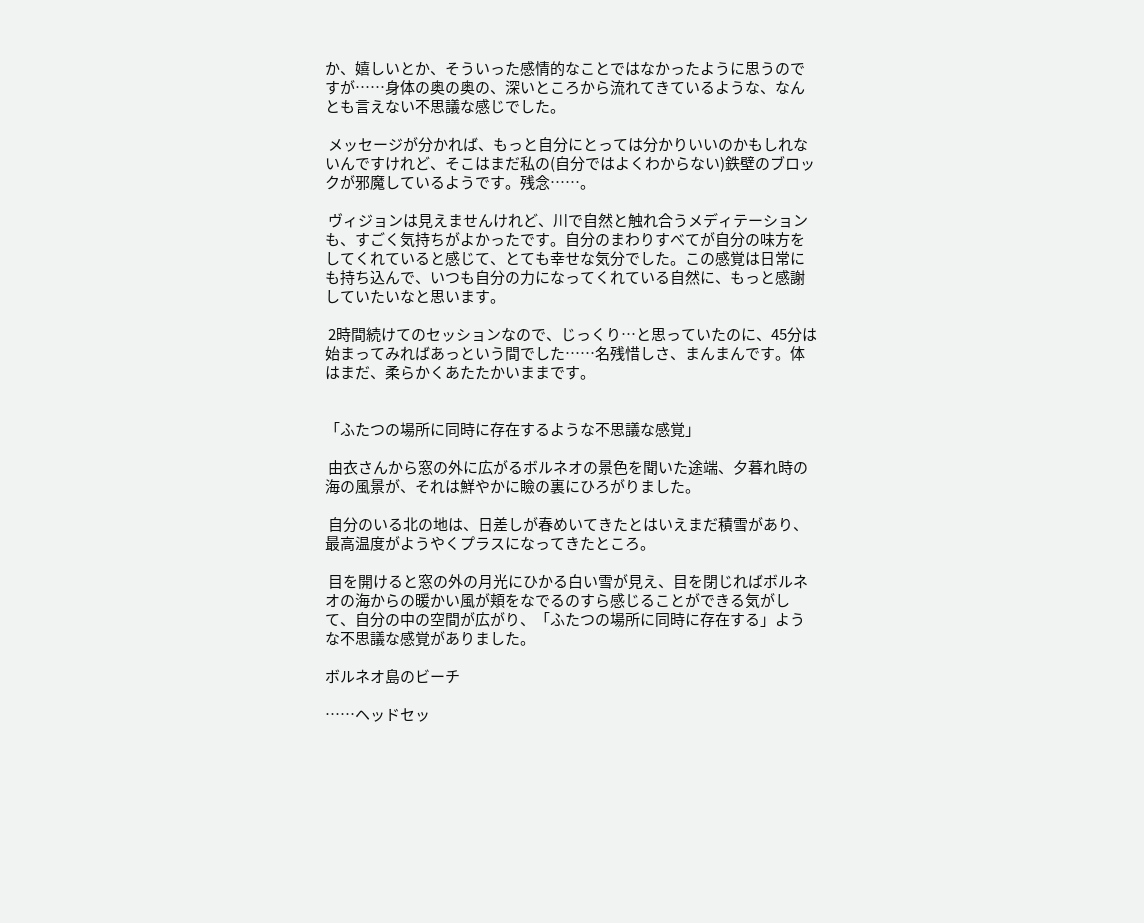か、嬉しいとか、そういった感情的なことではなかったように思うのですが……身体の奥の奥の、深いところから流れてきているような、なんとも言えない不思議な感じでした。

 メッセージが分かれば、もっと自分にとっては分かりいいのかもしれないんですけれど、そこはまだ私の(自分ではよくわからない)鉄壁のブロックが邪魔しているようです。残念……。

 ヴィジョンは見えませんけれど、川で自然と触れ合うメディテーションも、すごく気持ちがよかったです。自分のまわりすべてが自分の味方をしてくれていると感じて、とても幸せな気分でした。この感覚は日常にも持ち込んで、いつも自分の力になってくれている自然に、もっと感謝していたいなと思います。

 2時間続けてのセッションなので、じっくり…と思っていたのに、45分は始まってみればあっという間でした……名残惜しさ、まんまんです。体はまだ、柔らかくあたたかいままです。


「ふたつの場所に同時に存在するような不思議な感覚」

 由衣さんから窓の外に広がるボルネオの景色を聞いた途端、夕暮れ時の海の風景が、それは鮮やかに瞼の裏にひろがりました。

 自分のいる北の地は、日差しが春めいてきたとはいえまだ積雪があり、最高温度がようやくプラスになってきたところ。

 目を開けると窓の外の月光にひかる白い雪が見え、目を閉じればボルネオの海からの暖かい風が頬をなでるのすら感じることができる気がして、自分の中の空間が広がり、「ふたつの場所に同時に存在する」ような不思議な感覚がありました。

ボルネオ島のビーチ

……ヘッドセッ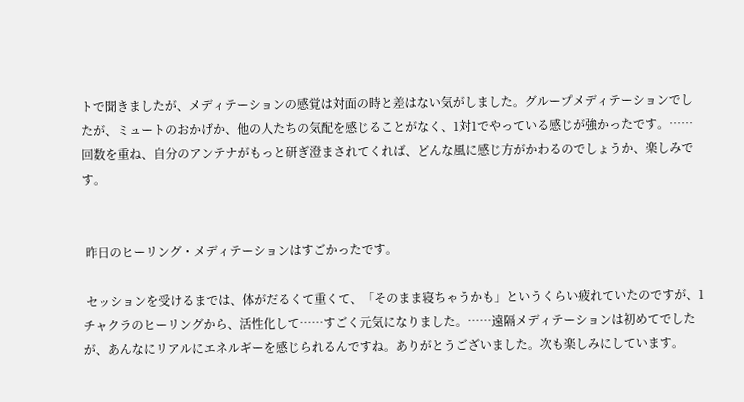トで聞きましたが、メディテーションの感覚は対面の時と差はない気がしました。グループメディテーションでしたが、ミュートのおかげか、他の人たちの気配を感じることがなく、1対1でやっている感じが強かったです。…… 回数を重ね、自分のアンテナがもっと研ぎ澄まされてくれば、どんな風に感じ方がかわるのでしょうか、楽しみです。


 昨日のヒーリング・メディテーションはすごかったです。

 セッションを受けるまでは、体がだるくて重くて、「そのまま寝ちゃうかも」というくらい疲れていたのですが、1チャクラのヒーリングから、活性化して……すごく元気になりました。……遠隔メディテーションは初めてでしたが、あんなにリアルにエネルギーを感じられるんですね。ありがとうございました。次も楽しみにしています。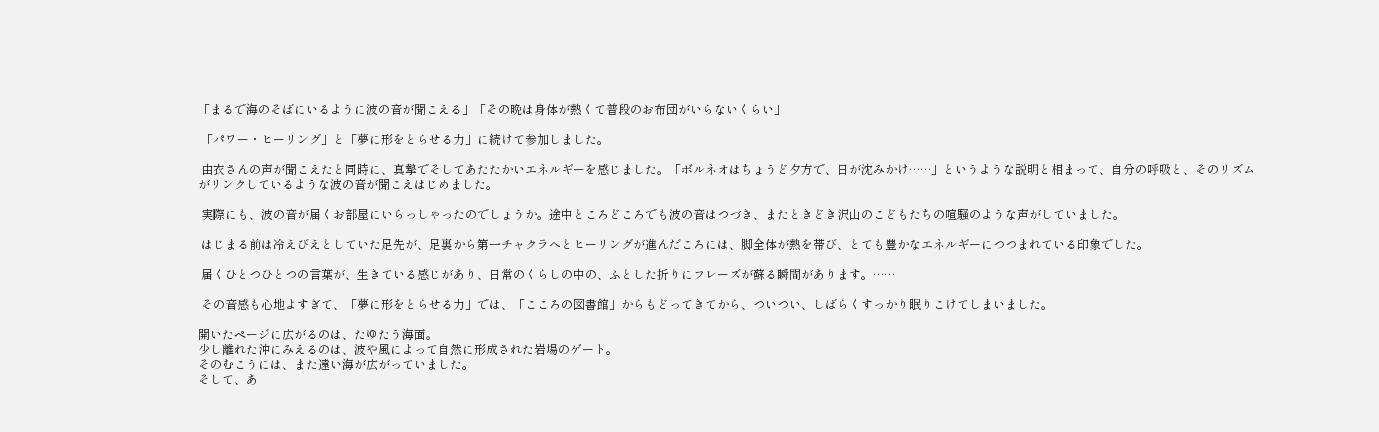「まるで海のそばにいるように波の音が聞こえる」「その晩は身体が熱くて普段のお布団がいらないくらい」

 「パワー・ヒーリング」と「夢に形をとらせる力」に続けて参加しました。

 由衣さんの声が聞こえたと同時に、真摯でそしてあたたかいエネルギーを感じました。「ボルネオはちょうど夕方で、日が沈みかけ……」というような説明と相まって、自分の呼吸と、そのリズムがリンクしているような波の音が聞こえはじめました。

 実際にも、波の音が届くお部屋にいらっしゃったのでしょうか。途中ところどころでも波の音はつづき、またときどき沢山のこどもたちの喧騒のような声がしていました。

 はじまる前は冷えびえとしていた足先が、足裏から第一チャクラへとヒーリングが進んだころには、脚全体が熱を帯び、とても豊かなエネルギーにつつまれている印象でした。

 届くひとつひとつの言葉が、生きている感じがあり、日常のくらしの中の、ふとした折りにフレーズが蘇る瞬間があります。……

 その音感も心地よすぎて、「夢に形をとらせる力」では、「こころの図書館」からもどってきてから、ついつい、しばらくすっかり眠りこけてしまいました。

開いたページに広がるのは、たゆたう海面。
少し離れた沖にみえるのは、波や風によって自然に形成された岩場のゲート。
そのむこうには、また遠い海が広がっていました。
そして、あ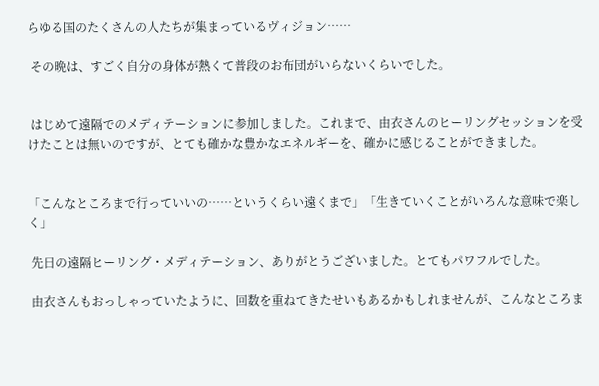らゆる国のたくさんの人たちが集まっているヴィジョン……

 その晩は、すごく自分の身体が熱くて普段のお布団がいらないくらいでした。


 はじめて遠隔でのメディテーションに参加しました。これまで、由衣さんのヒーリングセッションを受けたことは無いのですが、とても確かな豊かなエネルギーを、確かに感じることができました。


「こんなところまで行っていいの……というくらい遠くまで」「生きていくことがいろんな意味で楽しく」

 先日の遠隔ヒーリング・メディテーション、ありがとうございました。とてもパワフルでした。

 由衣さんもおっしゃっていたように、回数を重ねてきたせいもあるかもしれませんが、こんなところま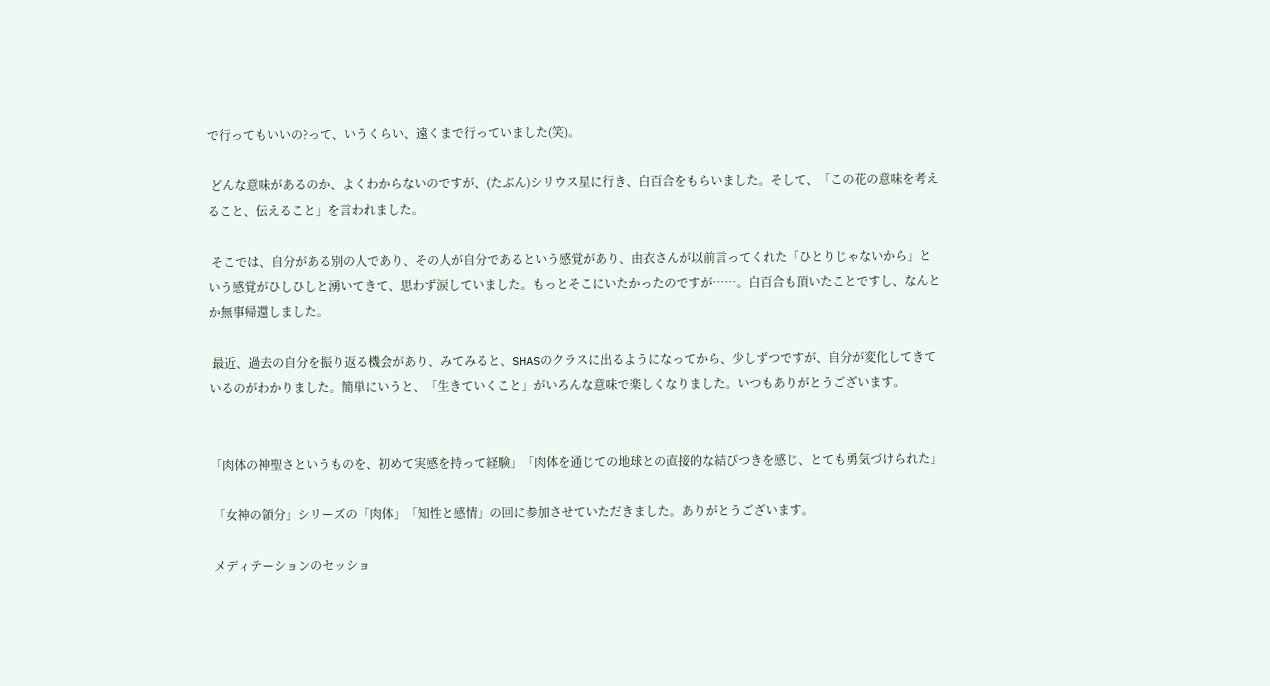で行ってもいいの?って、いうくらい、遠くまで行っていました(笑)。

 どんな意味があるのか、よくわからないのですが、(たぶん)シリウス星に行き、白百合をもらいました。そして、「この花の意味を考えること、伝えること」を言われました。

 そこでは、自分がある別の人であり、その人が自分であるという感覚があり、由衣さんが以前言ってくれた「ひとりじゃないから」という感覚がひしひしと湧いてきて、思わず涙していました。もっとそこにいたかったのですが……。白百合も頂いたことですし、なんとか無事帰還しました。

 最近、過去の自分を振り返る機会があり、みてみると、SHASのクラスに出るようになってから、少しずつですが、自分が変化してきているのがわかりました。簡単にいうと、「生きていくこと」がいろんな意味で楽しくなりました。いつもありがとうございます。


「肉体の神聖さというものを、初めて実感を持って経験」「肉体を通じての地球との直接的な結びつきを感じ、とても勇気づけられた」

 「女神の領分」シリーズの「肉体」「知性と感情」の回に参加させていただきました。ありがとうございます。

 メディテーションのセッショ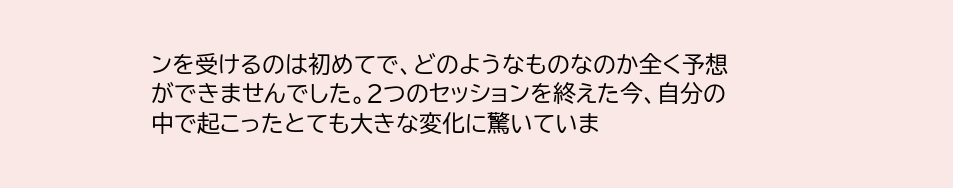ンを受けるのは初めてで、どのようなものなのか全く予想ができませんでした。2つのセッションを終えた今、自分の中で起こったとても大きな変化に驚いていま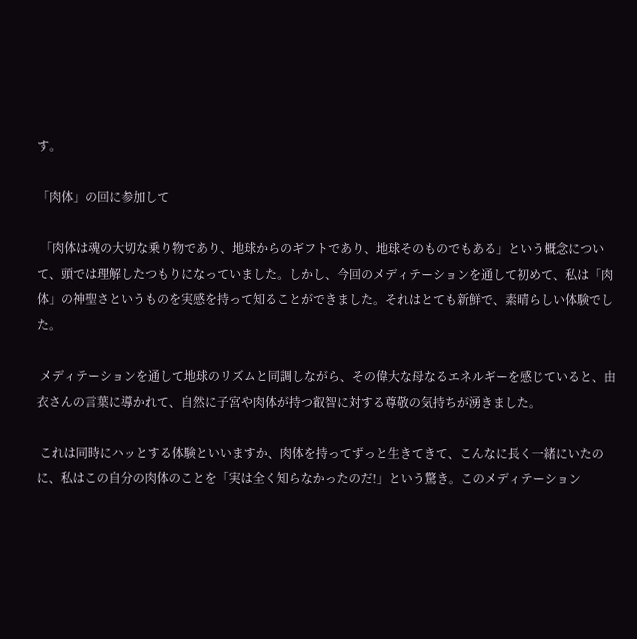す。

「肉体」の回に参加して

 「肉体は魂の大切な乗り物であり、地球からのギフトであり、地球そのものでもある」という概念について、頭では理解したつもりになっていました。しかし、今回のメディテーションを通して初めて、私は「肉体」の神聖さというものを実感を持って知ることができました。それはとても新鮮で、素晴らしい体験でした。

 メディテーションを通して地球のリズムと同調しながら、その偉大な母なるエネルギーを感じていると、由衣さんの言葉に導かれて、自然に子宮や肉体が持つ叡智に対する尊敬の気持ちが湧きました。

 これは同時にハッとする体験といいますか、肉体を持ってずっと生きてきて、こんなに長く一緒にいたのに、私はこの自分の肉体のことを「実は全く知らなかったのだ!」という驚き。このメディテーション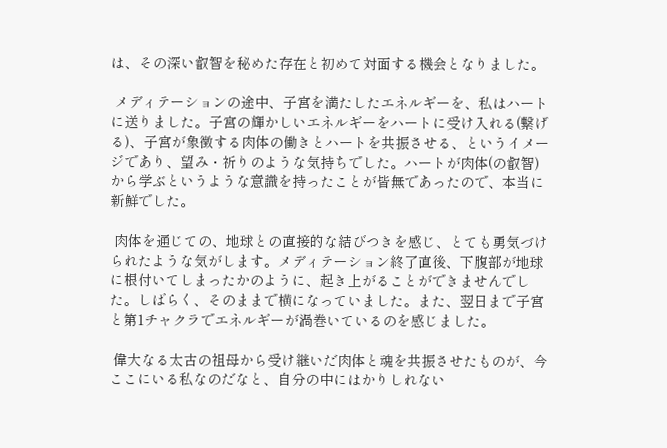は、その深い叡智を秘めた存在と初めて対面する機会となりました。

 メディテーションの途中、子宮を満たしたエネルギーを、私はハートに送りました。子宮の輝かしいエネルギーをハートに受け入れる(繋げる)、子宮が象徴する肉体の働きとハートを共振させる、というイメージであり、望み・祈りのような気持ちでした。ハートが肉体(の叡智)から学ぶというような意識を持ったことが皆無であったので、本当に新鮮でした。

 肉体を通じての、地球との直接的な結びつきを感じ、とても勇気づけられたような気がします。メディテーション終了直後、下腹部が地球に根付いてしまったかのように、起き上がることができませんでした。しばらく、そのままで横になっていました。また、翌日まで子宮と第1チャクラでエネルギーが渦巻いているのを感じました。

 偉大なる太古の祖母から受け継いだ肉体と魂を共振させたものが、今ここにいる私なのだなと、自分の中にはかりしれない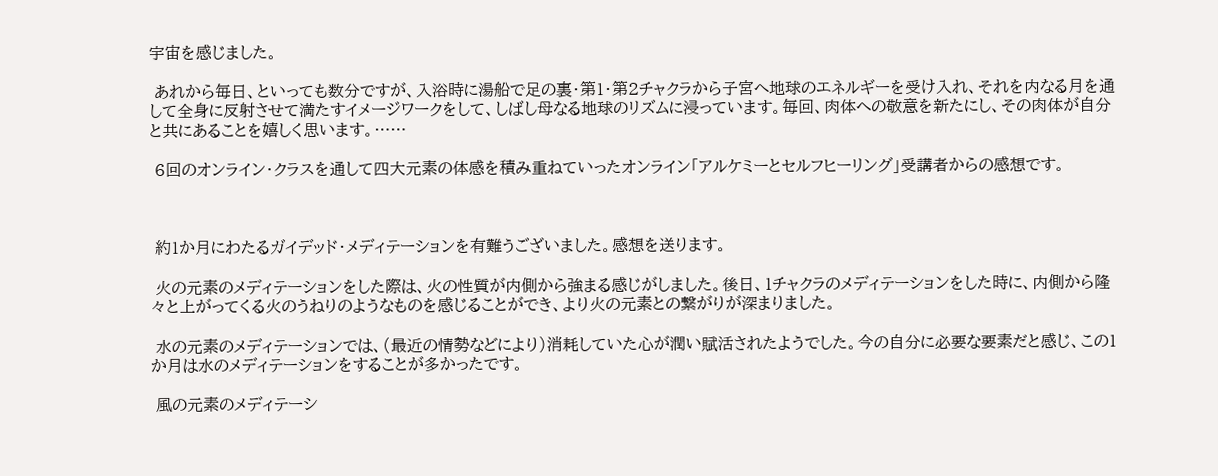宇宙を感じました。

 あれから毎日、といっても数分ですが、入浴時に湯船で足の裏・第1・第2チャクラから子宮へ地球のエネルギーを受け入れ、それを内なる月を通して全身に反射させて満たすイメージワークをして、しばし母なる地球のリズムに浸っています。毎回、肉体への敬意を新たにし、その肉体が自分と共にあることを嬉しく思います。……

 6回のオンライン・クラスを通して四大元素の体感を積み重ねていったオンライン「アルケミーとセルフヒーリング」受講者からの感想です。



 約1か月にわたるガイデッド・メディテーションを有難うございました。感想を送ります。

 火の元素のメディテーションをした際は、火の性質が内側から強まる感じがしました。後日、1チャクラのメディテーションをした時に、内側から隆々と上がってくる火のうねりのようなものを感じることができ、より火の元素との繋がりが深まりました。

 水の元素のメディテーションでは、(最近の情勢などにより)消耗していた心が潤い賦活されたようでした。今の自分に必要な要素だと感じ、この1か月は水のメディテーションをすることが多かったです。

 風の元素のメディテーシ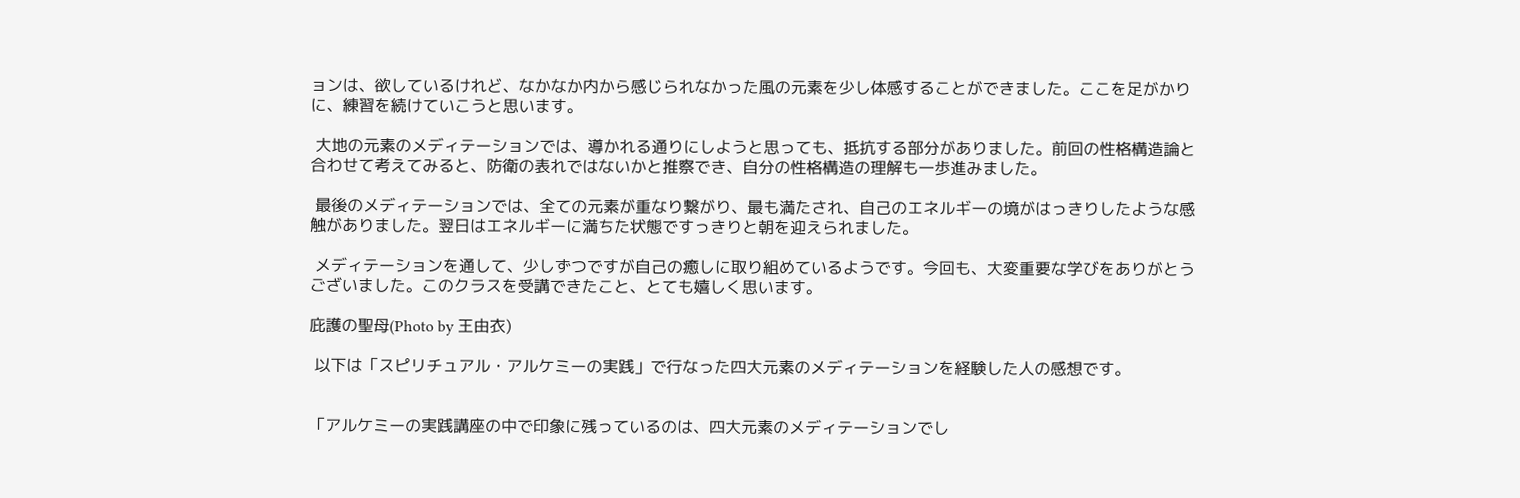ョンは、欲しているけれど、なかなか内から感じられなかった風の元素を少し体感することができました。ここを足がかりに、練習を続けていこうと思います。

 大地の元素のメディテーションでは、導かれる通りにしようと思っても、抵抗する部分がありました。前回の性格構造論と合わせて考えてみると、防衛の表れではないかと推察でき、自分の性格構造の理解も一歩進みました。

 最後のメディテーションでは、全ての元素が重なり繋がり、最も満たされ、自己のエネルギーの境がはっきりしたような感触がありました。翌日はエネルギーに満ちた状態ですっきりと朝を迎えられました。

 メディテーションを通して、少しずつですが自己の癒しに取り組めているようです。今回も、大変重要な学びをありがとうございました。このクラスを受講できたこと、とても嬉しく思います。

庇護の聖母(Photo by 王由衣)

 以下は「スピリチュアル・アルケミーの実践」で行なった四大元素のメディテーションを経験した人の感想です。


「アルケミーの実践講座の中で印象に残っているのは、四大元素のメディテーションでし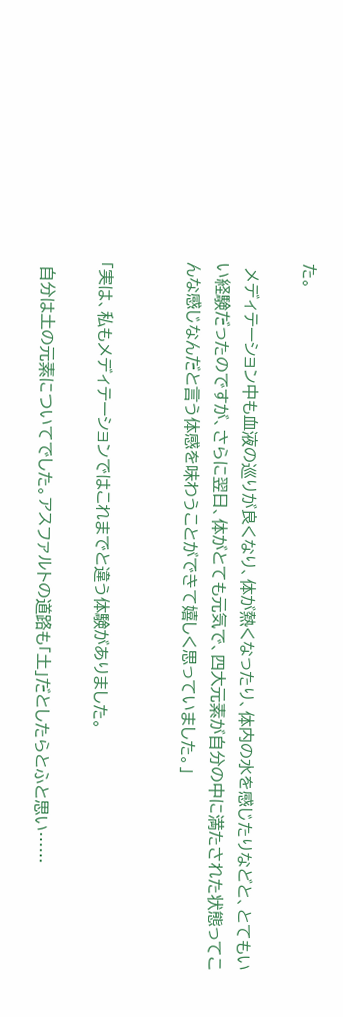た。

 メディテーション中も血液の巡りが良くなり、体が熱くなったり、体内の水を感じたりなどと、とてもいい経験だったのですが、さらに翌日、体がとても元気で、四大元素が自分の中に満たされた状態ってこんな感じなんだと言う体感を味わうことができて嬉しく思っていました。」


「実は、私もメディテーションではこれまでと違う体験がありました。

 自分は土の元素についてでした。アスファルトの道路も「土」だとしたらとふと思い……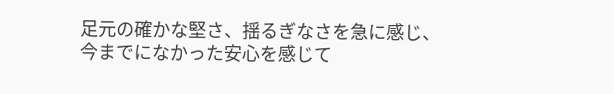足元の確かな堅さ、揺るぎなさを急に感じ、今までになかった安心を感じて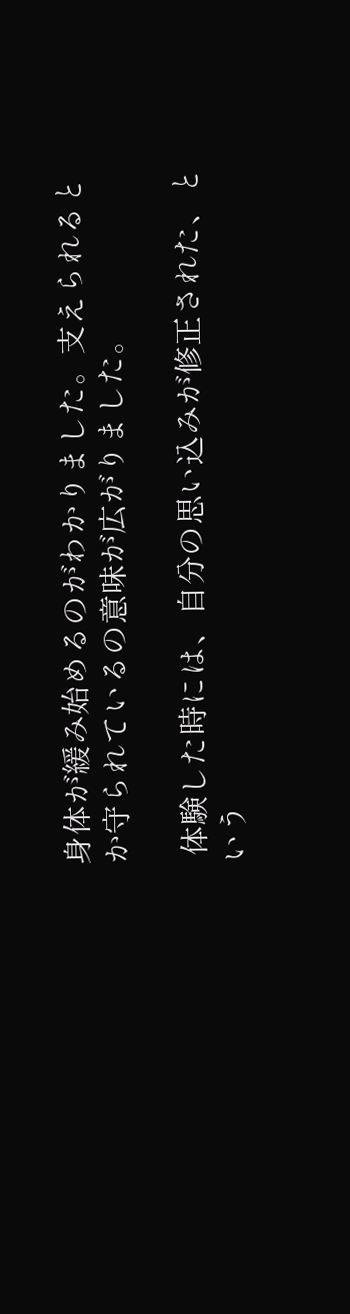身体が緩み始めるのがわかりました。支えられるとか守られているの意味が広がりました。

 体験した時には、自分の思い込みが修正された、という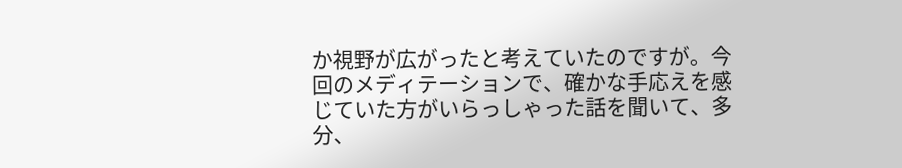か視野が広がったと考えていたのですが。今回のメディテーションで、確かな手応えを感じていた方がいらっしゃった話を聞いて、多分、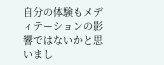自分の体験もメディテーションの影響ではないかと思いまし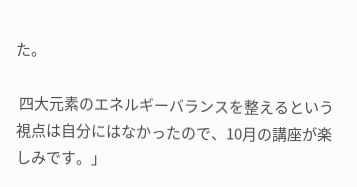た。

 四大元素のエネルギーバランスを整えるという視点は自分にはなかったので、10月の講座が楽しみです。」